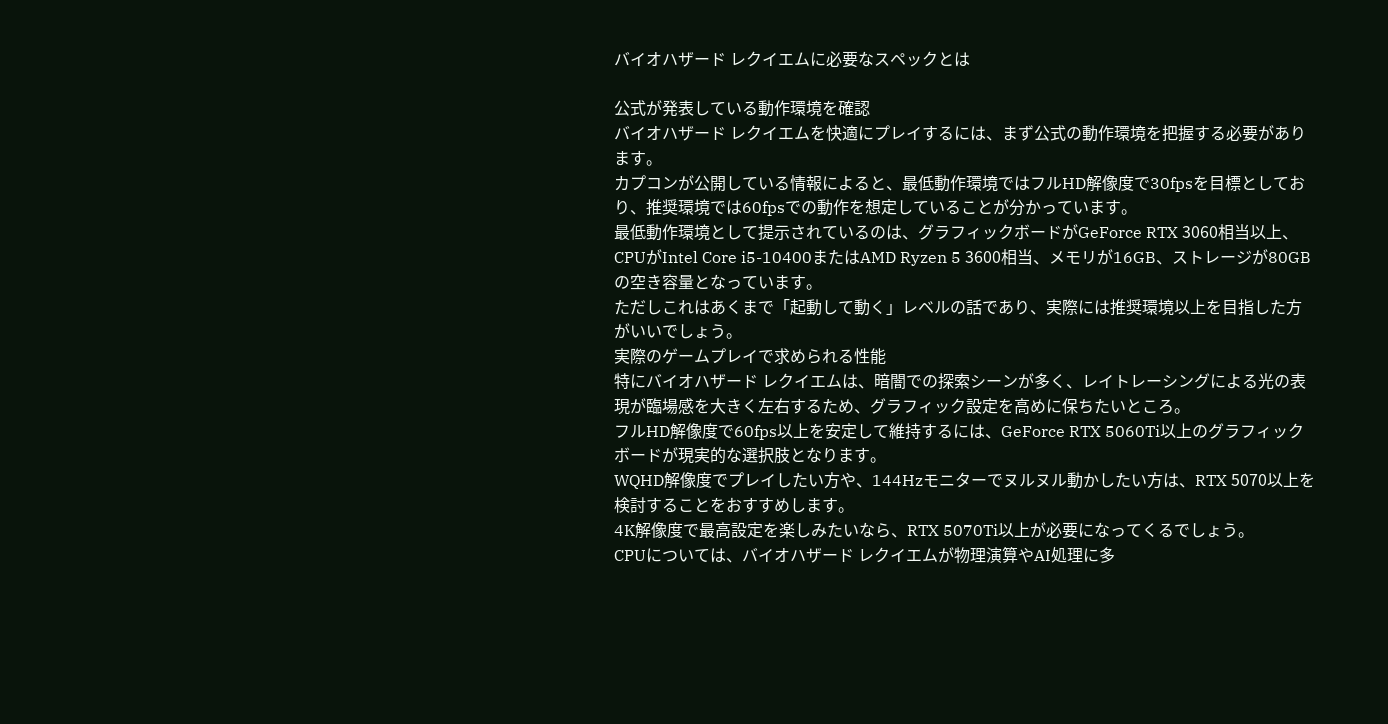バイオハザード レクイエムに必要なスペックとは

公式が発表している動作環境を確認
バイオハザード レクイエムを快適にプレイするには、まず公式の動作環境を把握する必要があります。
カプコンが公開している情報によると、最低動作環境ではフルHD解像度で30fpsを目標としており、推奨環境では60fpsでの動作を想定していることが分かっています。
最低動作環境として提示されているのは、グラフィックボードがGeForce RTX 3060相当以上、CPUがIntel Core i5-10400またはAMD Ryzen 5 3600相当、メモリが16GB、ストレージが80GBの空き容量となっています。
ただしこれはあくまで「起動して動く」レベルの話であり、実際には推奨環境以上を目指した方がいいでしょう。
実際のゲームプレイで求められる性能
特にバイオハザード レクイエムは、暗闇での探索シーンが多く、レイトレーシングによる光の表現が臨場感を大きく左右するため、グラフィック設定を高めに保ちたいところ。
フルHD解像度で60fps以上を安定して維持するには、GeForce RTX 5060Ti以上のグラフィックボードが現実的な選択肢となります。
WQHD解像度でプレイしたい方や、144Hzモニターでヌルヌル動かしたい方は、RTX 5070以上を検討することをおすすめします。
4K解像度で最高設定を楽しみたいなら、RTX 5070Ti以上が必要になってくるでしょう。
CPUについては、バイオハザード レクイエムが物理演算やAI処理に多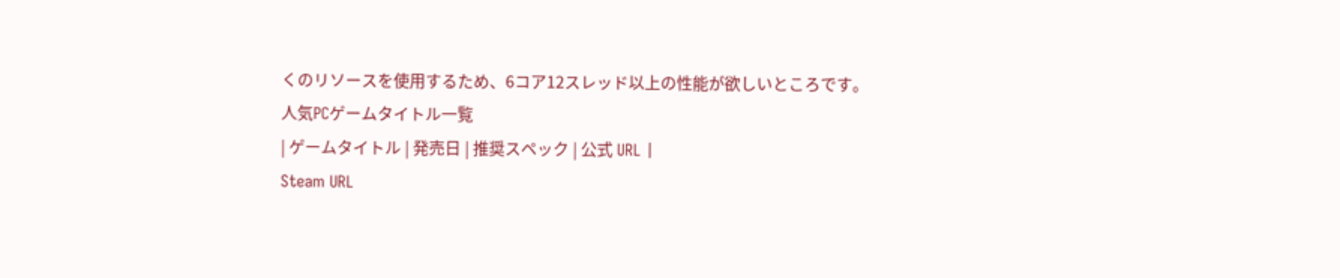くのリソースを使用するため、6コア12スレッド以上の性能が欲しいところです。
人気PCゲームタイトル一覧
| ゲームタイトル | 発売日 | 推奨スペック | 公式 URL |
Steam URL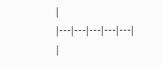|
|---|---|---|---|---|
|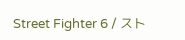Street Fighter 6 / スト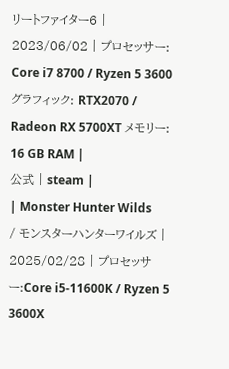リートファイター6 | 2023/06/02 | プロセッサー: Core i7 8700 / Ryzen 5 3600
グラフィック: RTX2070 / Radeon RX 5700XT メモリー: 16 GB RAM |
公式 | steam |
| Monster Hunter Wilds
/ モンスターハンターワイルズ |
2025/02/28 | プロセッサー:Core i5-11600K / Ryzen 5 3600X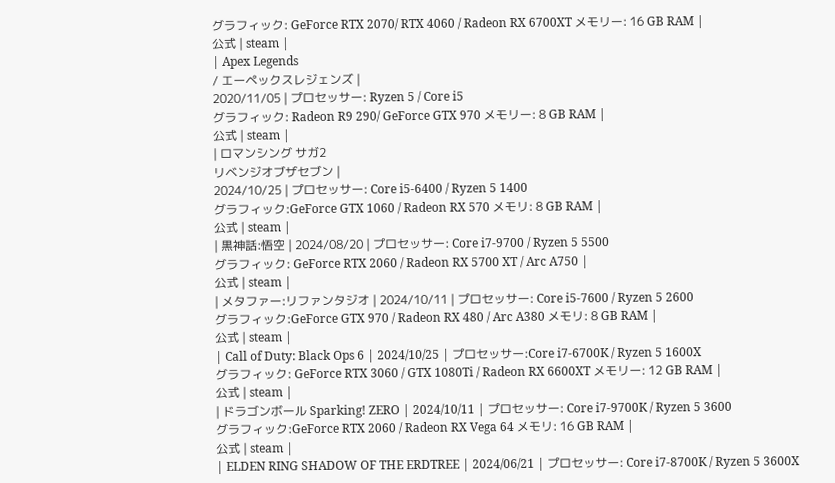グラフィック: GeForce RTX 2070/ RTX 4060 / Radeon RX 6700XT メモリー: 16 GB RAM |
公式 | steam |
| Apex Legends
/ エーペックスレジェンズ |
2020/11/05 | プロセッサー: Ryzen 5 / Core i5
グラフィック: Radeon R9 290/ GeForce GTX 970 メモリー: 8 GB RAM |
公式 | steam |
| ロマンシング サガ2
リベンジオブザセブン |
2024/10/25 | プロセッサー: Core i5-6400 / Ryzen 5 1400
グラフィック:GeForce GTX 1060 / Radeon RX 570 メモリ: 8 GB RAM |
公式 | steam |
| 黒神話:悟空 | 2024/08/20 | プロセッサー: Core i7-9700 / Ryzen 5 5500
グラフィック: GeForce RTX 2060 / Radeon RX 5700 XT / Arc A750 |
公式 | steam |
| メタファー:リファンタジオ | 2024/10/11 | プロセッサー: Core i5-7600 / Ryzen 5 2600
グラフィック:GeForce GTX 970 / Radeon RX 480 / Arc A380 メモリ: 8 GB RAM |
公式 | steam |
| Call of Duty: Black Ops 6 | 2024/10/25 | プロセッサー:Core i7-6700K / Ryzen 5 1600X
グラフィック: GeForce RTX 3060 / GTX 1080Ti / Radeon RX 6600XT メモリー: 12 GB RAM |
公式 | steam |
| ドラゴンボール Sparking! ZERO | 2024/10/11 | プロセッサー: Core i7-9700K / Ryzen 5 3600
グラフィック:GeForce RTX 2060 / Radeon RX Vega 64 メモリ: 16 GB RAM |
公式 | steam |
| ELDEN RING SHADOW OF THE ERDTREE | 2024/06/21 | プロセッサー: Core i7-8700K / Ryzen 5 3600X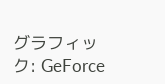グラフィック: GeForce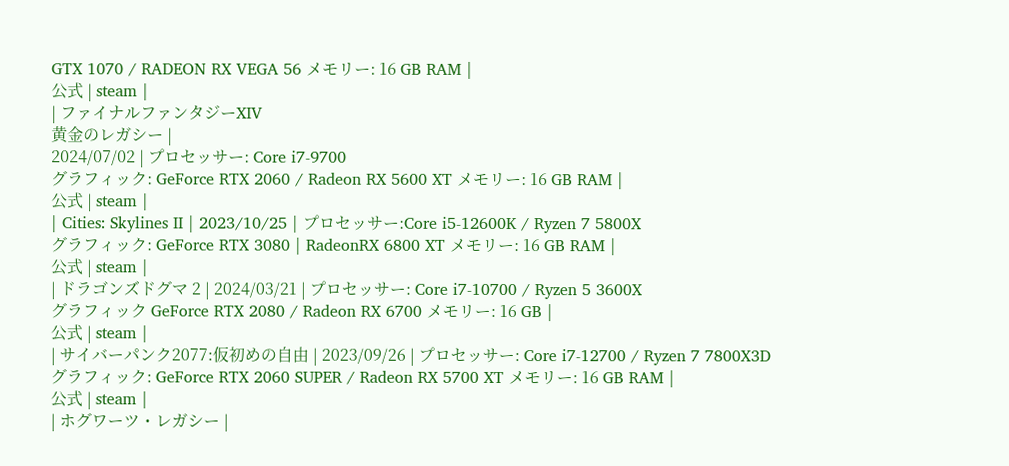GTX 1070 / RADEON RX VEGA 56 メモリー: 16 GB RAM |
公式 | steam |
| ファイナルファンタジーXIV
黄金のレガシー |
2024/07/02 | プロセッサー: Core i7-9700
グラフィック: GeForce RTX 2060 / Radeon RX 5600 XT メモリー: 16 GB RAM |
公式 | steam |
| Cities: Skylines II | 2023/10/25 | プロセッサー:Core i5-12600K / Ryzen 7 5800X
グラフィック: GeForce RTX 3080 | RadeonRX 6800 XT メモリー: 16 GB RAM |
公式 | steam |
| ドラゴンズドグマ 2 | 2024/03/21 | プロセッサー: Core i7-10700 / Ryzen 5 3600X
グラフィック GeForce RTX 2080 / Radeon RX 6700 メモリー: 16 GB |
公式 | steam |
| サイバーパンク2077:仮初めの自由 | 2023/09/26 | プロセッサー: Core i7-12700 / Ryzen 7 7800X3D
グラフィック: GeForce RTX 2060 SUPER / Radeon RX 5700 XT メモリー: 16 GB RAM |
公式 | steam |
| ホグワーツ・レガシー |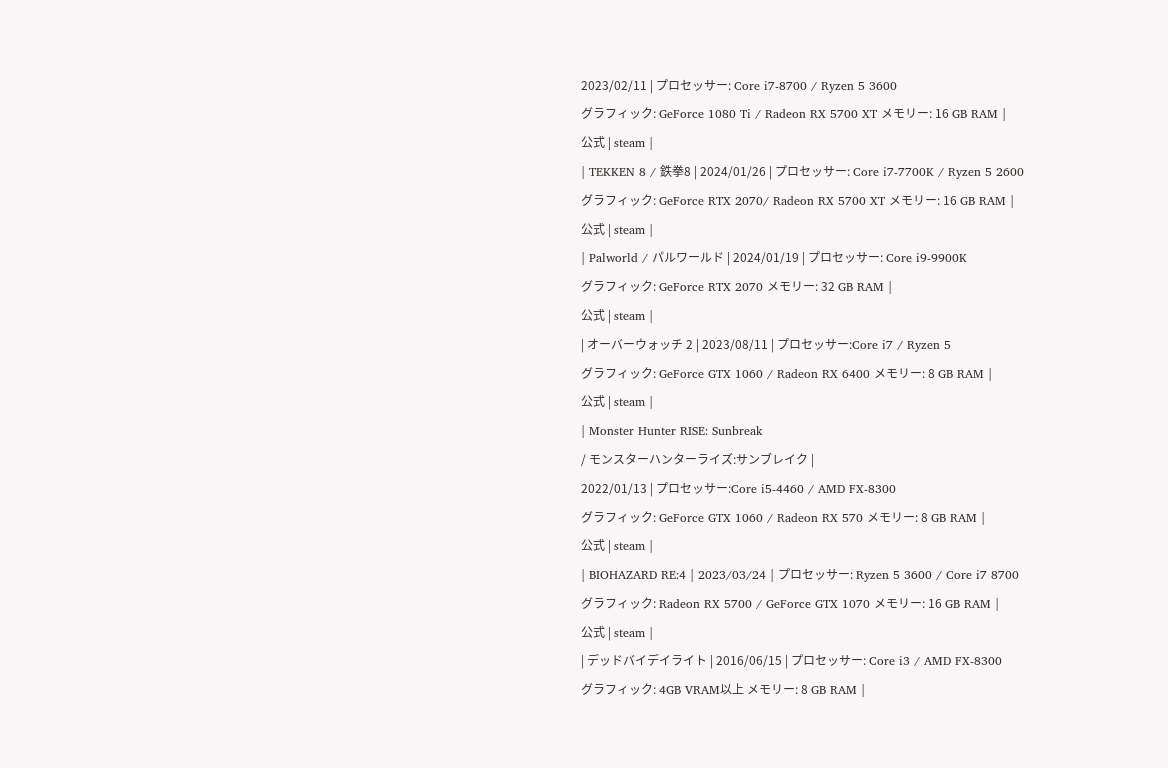2023/02/11 | プロセッサー: Core i7-8700 / Ryzen 5 3600
グラフィック: GeForce 1080 Ti / Radeon RX 5700 XT メモリー: 16 GB RAM |
公式 | steam |
| TEKKEN 8 / 鉄拳8 | 2024/01/26 | プロセッサー: Core i7-7700K / Ryzen 5 2600
グラフィック: GeForce RTX 2070/ Radeon RX 5700 XT メモリー: 16 GB RAM |
公式 | steam |
| Palworld / パルワールド | 2024/01/19 | プロセッサー: Core i9-9900K
グラフィック: GeForce RTX 2070 メモリー: 32 GB RAM |
公式 | steam |
| オーバーウォッチ 2 | 2023/08/11 | プロセッサー:Core i7 / Ryzen 5
グラフィック: GeForce GTX 1060 / Radeon RX 6400 メモリー: 8 GB RAM |
公式 | steam |
| Monster Hunter RISE: Sunbreak
/ モンスターハンターライズ:サンブレイク |
2022/01/13 | プロセッサー:Core i5-4460 / AMD FX-8300
グラフィック: GeForce GTX 1060 / Radeon RX 570 メモリー: 8 GB RAM |
公式 | steam |
| BIOHAZARD RE:4 | 2023/03/24 | プロセッサー: Ryzen 5 3600 / Core i7 8700
グラフィック: Radeon RX 5700 / GeForce GTX 1070 メモリー: 16 GB RAM |
公式 | steam |
| デッドバイデイライト | 2016/06/15 | プロセッサー: Core i3 / AMD FX-8300
グラフィック: 4GB VRAM以上 メモリー: 8 GB RAM |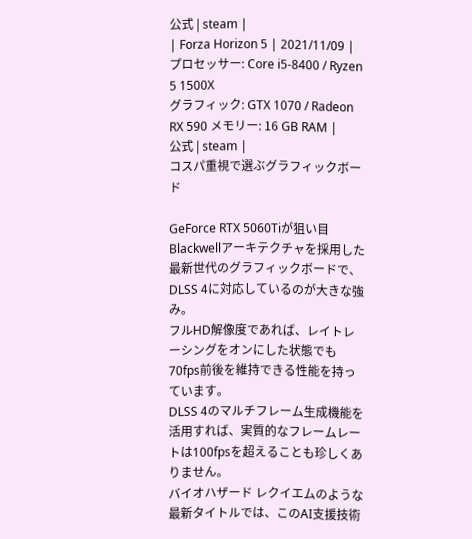公式 | steam |
| Forza Horizon 5 | 2021/11/09 | プロセッサー: Core i5-8400 / Ryzen 5 1500X
グラフィック: GTX 1070 / Radeon RX 590 メモリー: 16 GB RAM |
公式 | steam |
コスパ重視で選ぶグラフィックボード

GeForce RTX 5060Tiが狙い目
Blackwellアーキテクチャを採用した最新世代のグラフィックボードで、DLSS 4に対応しているのが大きな強み。
フルHD解像度であれば、レイトレーシングをオンにした状態でも70fps前後を維持できる性能を持っています。
DLSS 4のマルチフレーム生成機能を活用すれば、実質的なフレームレートは100fpsを超えることも珍しくありません。
バイオハザード レクイエムのような最新タイトルでは、このAI支援技術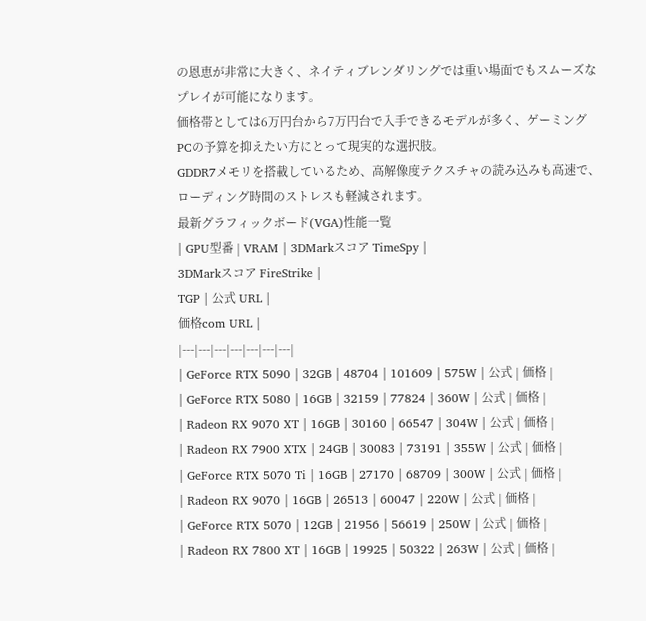の恩恵が非常に大きく、ネイティブレンダリングでは重い場面でもスムーズなプレイが可能になります。
価格帯としては6万円台から7万円台で入手できるモデルが多く、ゲーミングPCの予算を抑えたい方にとって現実的な選択肢。
GDDR7メモリを搭載しているため、高解像度テクスチャの読み込みも高速で、ローディング時間のストレスも軽減されます。
最新グラフィックボード(VGA)性能一覧
| GPU型番 | VRAM | 3DMarkスコア TimeSpy |
3DMarkスコア FireStrike |
TGP | 公式 URL |
価格com URL |
|---|---|---|---|---|---|---|
| GeForce RTX 5090 | 32GB | 48704 | 101609 | 575W | 公式 | 価格 |
| GeForce RTX 5080 | 16GB | 32159 | 77824 | 360W | 公式 | 価格 |
| Radeon RX 9070 XT | 16GB | 30160 | 66547 | 304W | 公式 | 価格 |
| Radeon RX 7900 XTX | 24GB | 30083 | 73191 | 355W | 公式 | 価格 |
| GeForce RTX 5070 Ti | 16GB | 27170 | 68709 | 300W | 公式 | 価格 |
| Radeon RX 9070 | 16GB | 26513 | 60047 | 220W | 公式 | 価格 |
| GeForce RTX 5070 | 12GB | 21956 | 56619 | 250W | 公式 | 価格 |
| Radeon RX 7800 XT | 16GB | 19925 | 50322 | 263W | 公式 | 価格 |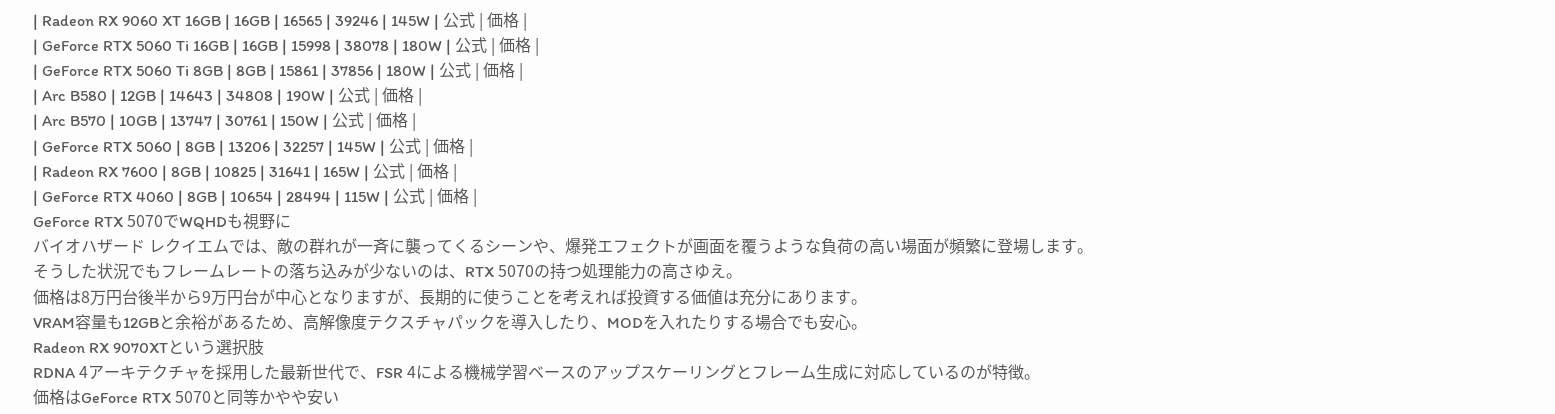| Radeon RX 9060 XT 16GB | 16GB | 16565 | 39246 | 145W | 公式 | 価格 |
| GeForce RTX 5060 Ti 16GB | 16GB | 15998 | 38078 | 180W | 公式 | 価格 |
| GeForce RTX 5060 Ti 8GB | 8GB | 15861 | 37856 | 180W | 公式 | 価格 |
| Arc B580 | 12GB | 14643 | 34808 | 190W | 公式 | 価格 |
| Arc B570 | 10GB | 13747 | 30761 | 150W | 公式 | 価格 |
| GeForce RTX 5060 | 8GB | 13206 | 32257 | 145W | 公式 | 価格 |
| Radeon RX 7600 | 8GB | 10825 | 31641 | 165W | 公式 | 価格 |
| GeForce RTX 4060 | 8GB | 10654 | 28494 | 115W | 公式 | 価格 |
GeForce RTX 5070でWQHDも視野に
バイオハザード レクイエムでは、敵の群れが一斉に襲ってくるシーンや、爆発エフェクトが画面を覆うような負荷の高い場面が頻繁に登場します。
そうした状況でもフレームレートの落ち込みが少ないのは、RTX 5070の持つ処理能力の高さゆえ。
価格は8万円台後半から9万円台が中心となりますが、長期的に使うことを考えれば投資する価値は充分にあります。
VRAM容量も12GBと余裕があるため、高解像度テクスチャパックを導入したり、MODを入れたりする場合でも安心。
Radeon RX 9070XTという選択肢
RDNA 4アーキテクチャを採用した最新世代で、FSR 4による機械学習ベースのアップスケーリングとフレーム生成に対応しているのが特徴。
価格はGeForce RTX 5070と同等かやや安い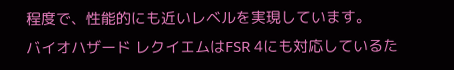程度で、性能的にも近いレベルを実現しています。
バイオハザード レクイエムはFSR 4にも対応しているた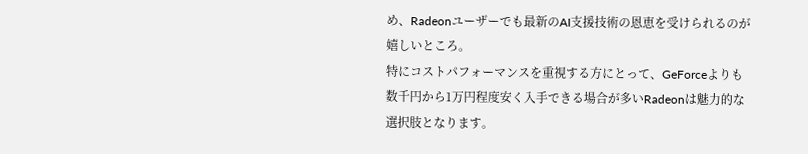め、Radeonユーザーでも最新のAI支援技術の恩恵を受けられるのが嬉しいところ。
特にコストパフォーマンスを重視する方にとって、GeForceよりも数千円から1万円程度安く入手できる場合が多いRadeonは魅力的な選択肢となります。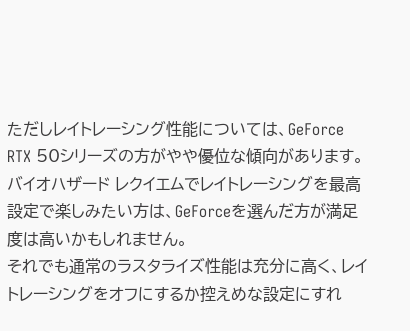ただしレイトレーシング性能については、GeForce RTX 50シリーズの方がやや優位な傾向があります。
バイオハザード レクイエムでレイトレーシングを最高設定で楽しみたい方は、GeForceを選んだ方が満足度は高いかもしれません。
それでも通常のラスタライズ性能は充分に高く、レイトレーシングをオフにするか控えめな設定にすれ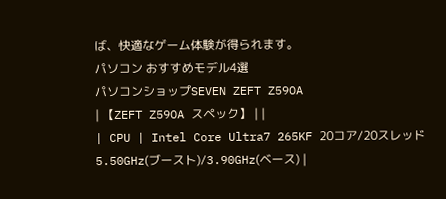ば、快適なゲーム体験が得られます。
パソコン おすすめモデル4選
パソコンショップSEVEN ZEFT Z59OA
| 【ZEFT Z59OA スペック】 | |
| CPU | Intel Core Ultra7 265KF 20コア/20スレッド 5.50GHz(ブースト)/3.90GHz(ベース) |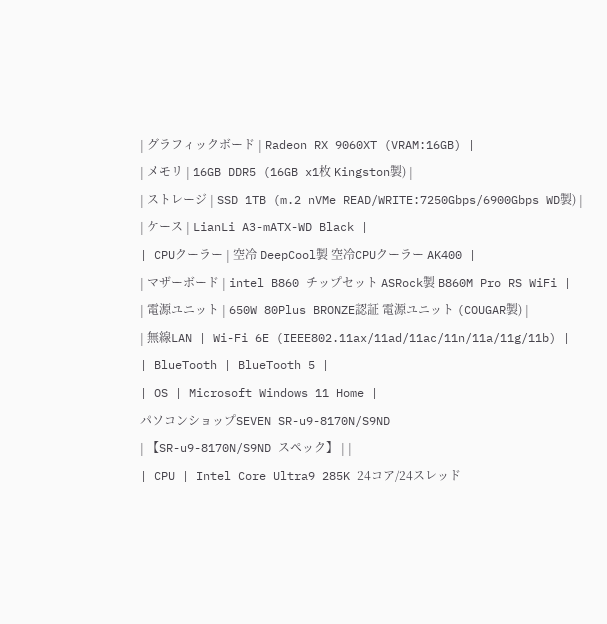| グラフィックボード | Radeon RX 9060XT (VRAM:16GB) |
| メモリ | 16GB DDR5 (16GB x1枚 Kingston製) |
| ストレージ | SSD 1TB (m.2 nVMe READ/WRITE:7250Gbps/6900Gbps WD製) |
| ケース | LianLi A3-mATX-WD Black |
| CPUクーラー | 空冷 DeepCool製 空冷CPUクーラー AK400 |
| マザーボード | intel B860 チップセット ASRock製 B860M Pro RS WiFi |
| 電源ユニット | 650W 80Plus BRONZE認証 電源ユニット (COUGAR製) |
| 無線LAN | Wi-Fi 6E (IEEE802.11ax/11ad/11ac/11n/11a/11g/11b) |
| BlueTooth | BlueTooth 5 |
| OS | Microsoft Windows 11 Home |
パソコンショップSEVEN SR-u9-8170N/S9ND
| 【SR-u9-8170N/S9ND スペック】 | |
| CPU | Intel Core Ultra9 285K 24コア/24スレッド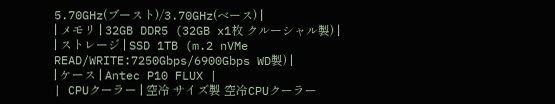5.70GHz(ブースト)/3.70GHz(ベース) |
| メモリ | 32GB DDR5 (32GB x1枚 クルーシャル製) |
| ストレージ | SSD 1TB (m.2 nVMe READ/WRITE:7250Gbps/6900Gbps WD製) |
| ケース | Antec P10 FLUX |
| CPUクーラー | 空冷 サイズ製 空冷CPUクーラー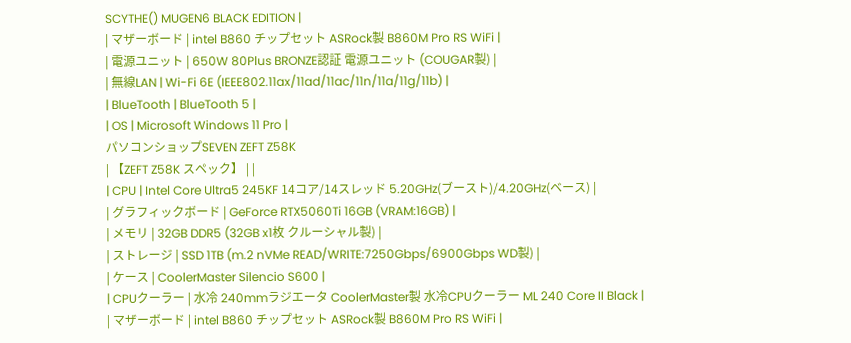SCYTHE() MUGEN6 BLACK EDITION |
| マザーボード | intel B860 チップセット ASRock製 B860M Pro RS WiFi |
| 電源ユニット | 650W 80Plus BRONZE認証 電源ユニット (COUGAR製) |
| 無線LAN | Wi-Fi 6E (IEEE802.11ax/11ad/11ac/11n/11a/11g/11b) |
| BlueTooth | BlueTooth 5 |
| OS | Microsoft Windows 11 Pro |
パソコンショップSEVEN ZEFT Z58K
| 【ZEFT Z58K スペック】 | |
| CPU | Intel Core Ultra5 245KF 14コア/14スレッド 5.20GHz(ブースト)/4.20GHz(ベース) |
| グラフィックボード | GeForce RTX5060Ti 16GB (VRAM:16GB) |
| メモリ | 32GB DDR5 (32GB x1枚 クルーシャル製) |
| ストレージ | SSD 1TB (m.2 nVMe READ/WRITE:7250Gbps/6900Gbps WD製) |
| ケース | CoolerMaster Silencio S600 |
| CPUクーラー | 水冷 240mmラジエータ CoolerMaster製 水冷CPUクーラー ML 240 Core II Black |
| マザーボード | intel B860 チップセット ASRock製 B860M Pro RS WiFi |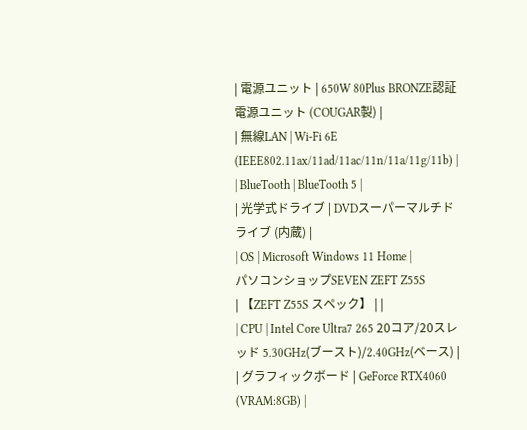| 電源ユニット | 650W 80Plus BRONZE認証 電源ユニット (COUGAR製) |
| 無線LAN | Wi-Fi 6E (IEEE802.11ax/11ad/11ac/11n/11a/11g/11b) |
| BlueTooth | BlueTooth 5 |
| 光学式ドライブ | DVDスーパーマルチドライブ (内蔵) |
| OS | Microsoft Windows 11 Home |
パソコンショップSEVEN ZEFT Z55S
| 【ZEFT Z55S スペック】 | |
| CPU | Intel Core Ultra7 265 20コア/20スレッド 5.30GHz(ブースト)/2.40GHz(ベース) |
| グラフィックボード | GeForce RTX4060 (VRAM:8GB) |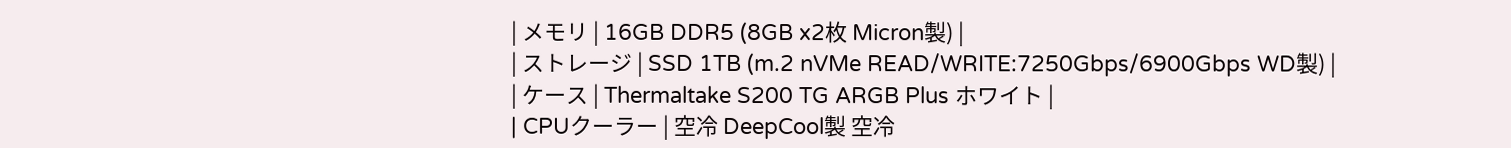| メモリ | 16GB DDR5 (8GB x2枚 Micron製) |
| ストレージ | SSD 1TB (m.2 nVMe READ/WRITE:7250Gbps/6900Gbps WD製) |
| ケース | Thermaltake S200 TG ARGB Plus ホワイト |
| CPUクーラー | 空冷 DeepCool製 空冷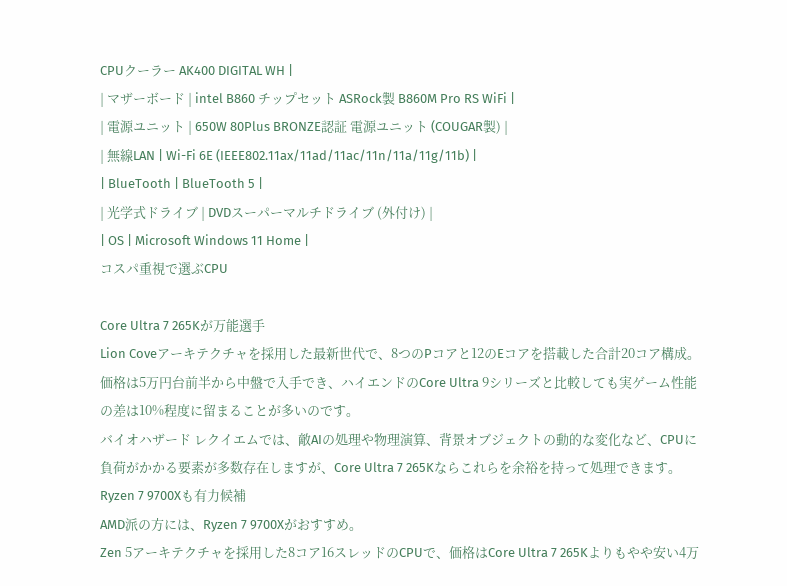CPUクーラー AK400 DIGITAL WH |
| マザーボード | intel B860 チップセット ASRock製 B860M Pro RS WiFi |
| 電源ユニット | 650W 80Plus BRONZE認証 電源ユニット (COUGAR製) |
| 無線LAN | Wi-Fi 6E (IEEE802.11ax/11ad/11ac/11n/11a/11g/11b) |
| BlueTooth | BlueTooth 5 |
| 光学式ドライブ | DVDスーパーマルチドライブ (外付け) |
| OS | Microsoft Windows 11 Home |
コスパ重視で選ぶCPU

Core Ultra 7 265Kが万能選手
Lion Coveアーキテクチャを採用した最新世代で、8つのPコアと12のEコアを搭載した合計20コア構成。
価格は5万円台前半から中盤で入手でき、ハイエンドのCore Ultra 9シリーズと比較しても実ゲーム性能の差は10%程度に留まることが多いのです。
バイオハザード レクイエムでは、敵AIの処理や物理演算、背景オブジェクトの動的な変化など、CPUに負荷がかかる要素が多数存在しますが、Core Ultra 7 265Kならこれらを余裕を持って処理できます。
Ryzen 7 9700Xも有力候補
AMD派の方には、Ryzen 7 9700Xがおすすめ。
Zen 5アーキテクチャを採用した8コア16スレッドのCPUで、価格はCore Ultra 7 265Kよりもやや安い4万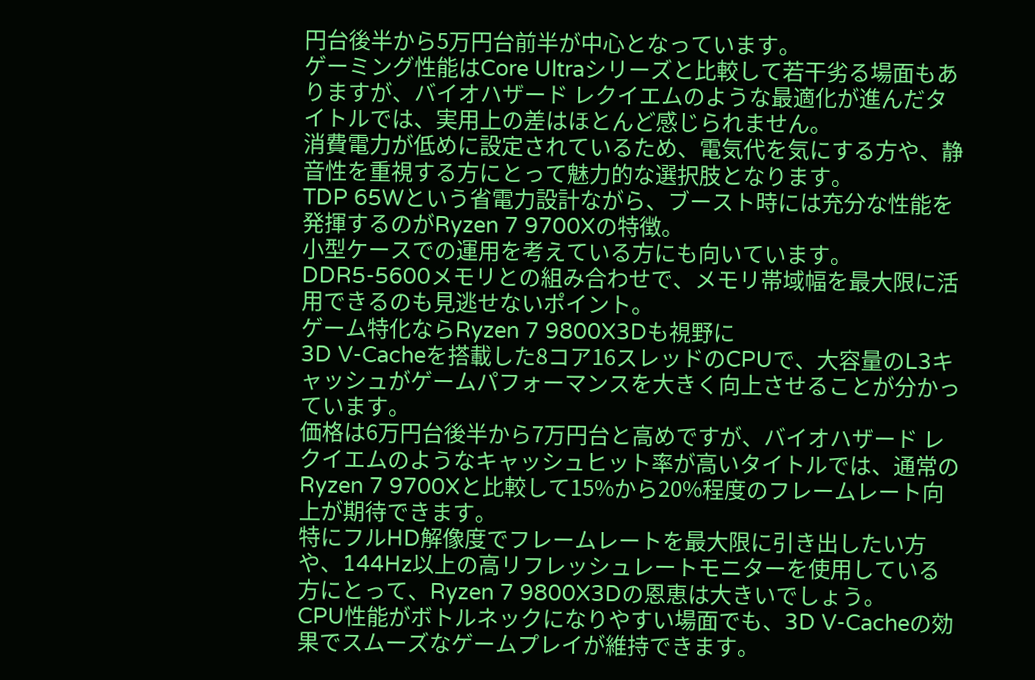円台後半から5万円台前半が中心となっています。
ゲーミング性能はCore Ultraシリーズと比較して若干劣る場面もありますが、バイオハザード レクイエムのような最適化が進んだタイトルでは、実用上の差はほとんど感じられません。
消費電力が低めに設定されているため、電気代を気にする方や、静音性を重視する方にとって魅力的な選択肢となります。
TDP 65Wという省電力設計ながら、ブースト時には充分な性能を発揮するのがRyzen 7 9700Xの特徴。
小型ケースでの運用を考えている方にも向いています。
DDR5-5600メモリとの組み合わせで、メモリ帯域幅を最大限に活用できるのも見逃せないポイント。
ゲーム特化ならRyzen 7 9800X3Dも視野に
3D V-Cacheを搭載した8コア16スレッドのCPUで、大容量のL3キャッシュがゲームパフォーマンスを大きく向上させることが分かっています。
価格は6万円台後半から7万円台と高めですが、バイオハザード レクイエムのようなキャッシュヒット率が高いタイトルでは、通常のRyzen 7 9700Xと比較して15%から20%程度のフレームレート向上が期待できます。
特にフルHD解像度でフレームレートを最大限に引き出したい方や、144Hz以上の高リフレッシュレートモニターを使用している方にとって、Ryzen 7 9800X3Dの恩恵は大きいでしょう。
CPU性能がボトルネックになりやすい場面でも、3D V-Cacheの効果でスムーズなゲームプレイが維持できます。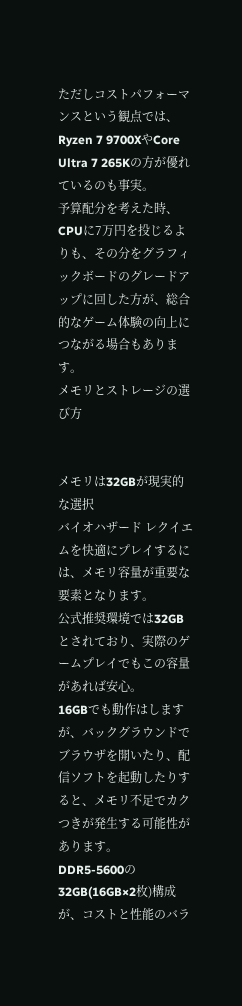ただしコストパフォーマンスという観点では、Ryzen 7 9700XやCore Ultra 7 265Kの方が優れているのも事実。
予算配分を考えた時、CPUに7万円を投じるよりも、その分をグラフィックボードのグレードアップに回した方が、総合的なゲーム体験の向上につながる場合もあります。
メモリとストレージの選び方


メモリは32GBが現実的な選択
バイオハザード レクイエムを快適にプレイするには、メモリ容量が重要な要素となります。
公式推奨環境では32GBとされており、実際のゲームプレイでもこの容量があれば安心。
16GBでも動作はしますが、バックグラウンドでブラウザを開いたり、配信ソフトを起動したりすると、メモリ不足でカクつきが発生する可能性があります。
DDR5-5600の32GB(16GB×2枚)構成が、コストと性能のバラ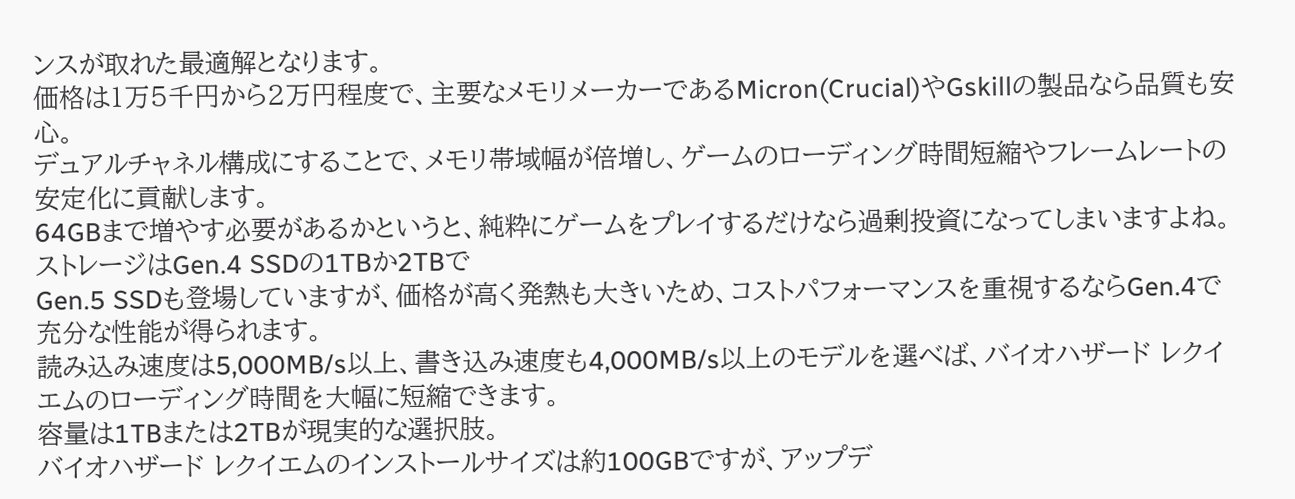ンスが取れた最適解となります。
価格は1万5千円から2万円程度で、主要なメモリメーカーであるMicron(Crucial)やGskillの製品なら品質も安心。
デュアルチャネル構成にすることで、メモリ帯域幅が倍増し、ゲームのローディング時間短縮やフレームレートの安定化に貢献します。
64GBまで増やす必要があるかというと、純粋にゲームをプレイするだけなら過剰投資になってしまいますよね。
ストレージはGen.4 SSDの1TBか2TBで
Gen.5 SSDも登場していますが、価格が高く発熱も大きいため、コストパフォーマンスを重視するならGen.4で充分な性能が得られます。
読み込み速度は5,000MB/s以上、書き込み速度も4,000MB/s以上のモデルを選べば、バイオハザード レクイエムのローディング時間を大幅に短縮できます。
容量は1TBまたは2TBが現実的な選択肢。
バイオハザード レクイエムのインストールサイズは約100GBですが、アップデ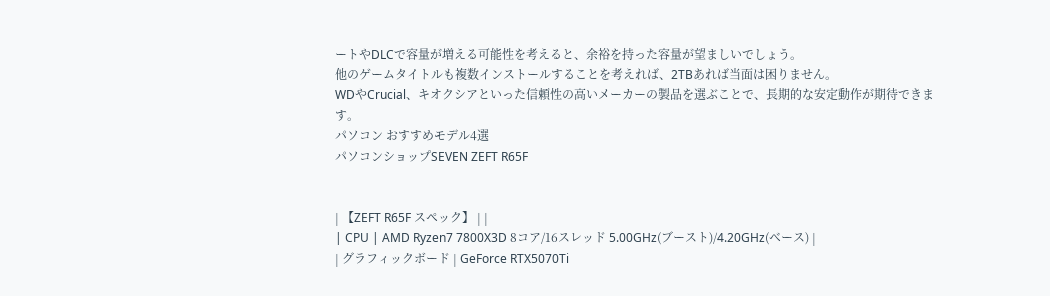ートやDLCで容量が増える可能性を考えると、余裕を持った容量が望ましいでしょう。
他のゲームタイトルも複数インストールすることを考えれば、2TBあれば当面は困りません。
WDやCrucial、キオクシアといった信頼性の高いメーカーの製品を選ぶことで、長期的な安定動作が期待できます。
パソコン おすすめモデル4選
パソコンショップSEVEN ZEFT R65F


| 【ZEFT R65F スペック】 | |
| CPU | AMD Ryzen7 7800X3D 8コア/16スレッド 5.00GHz(ブースト)/4.20GHz(ベース) |
| グラフィックボード | GeForce RTX5070Ti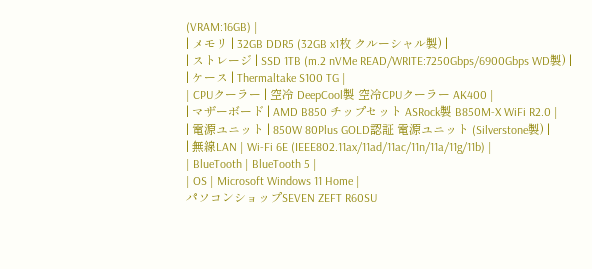(VRAM:16GB) |
| メモリ | 32GB DDR5 (32GB x1枚 クルーシャル製) |
| ストレージ | SSD 1TB (m.2 nVMe READ/WRITE:7250Gbps/6900Gbps WD製) |
| ケース | Thermaltake S100 TG |
| CPUクーラー | 空冷 DeepCool製 空冷CPUクーラー AK400 |
| マザーボード | AMD B850 チップセット ASRock製 B850M-X WiFi R2.0 |
| 電源ユニット | 850W 80Plus GOLD認証 電源ユニット (Silverstone製) |
| 無線LAN | Wi-Fi 6E (IEEE802.11ax/11ad/11ac/11n/11a/11g/11b) |
| BlueTooth | BlueTooth 5 |
| OS | Microsoft Windows 11 Home |
パソコンショップSEVEN ZEFT R60SU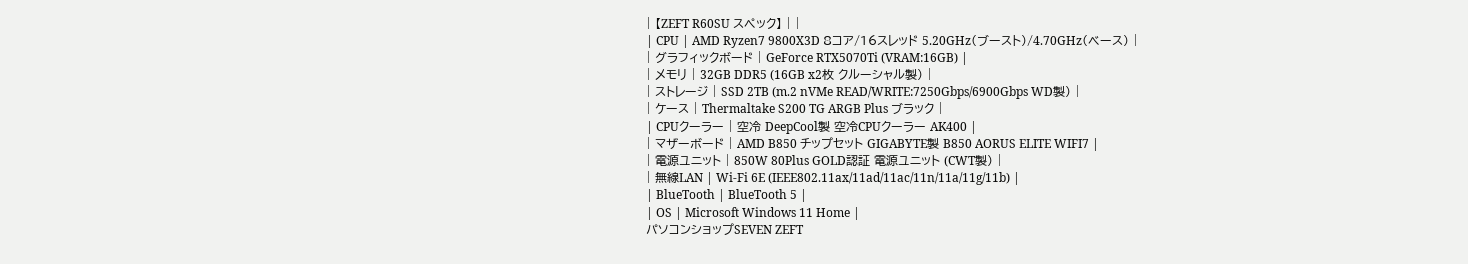| 【ZEFT R60SU スペック】 | |
| CPU | AMD Ryzen7 9800X3D 8コア/16スレッド 5.20GHz(ブースト)/4.70GHz(ベース) |
| グラフィックボード | GeForce RTX5070Ti (VRAM:16GB) |
| メモリ | 32GB DDR5 (16GB x2枚 クルーシャル製) |
| ストレージ | SSD 2TB (m.2 nVMe READ/WRITE:7250Gbps/6900Gbps WD製) |
| ケース | Thermaltake S200 TG ARGB Plus ブラック |
| CPUクーラー | 空冷 DeepCool製 空冷CPUクーラー AK400 |
| マザーボード | AMD B850 チップセット GIGABYTE製 B850 AORUS ELITE WIFI7 |
| 電源ユニット | 850W 80Plus GOLD認証 電源ユニット (CWT製) |
| 無線LAN | Wi-Fi 6E (IEEE802.11ax/11ad/11ac/11n/11a/11g/11b) |
| BlueTooth | BlueTooth 5 |
| OS | Microsoft Windows 11 Home |
パソコンショップSEVEN ZEFT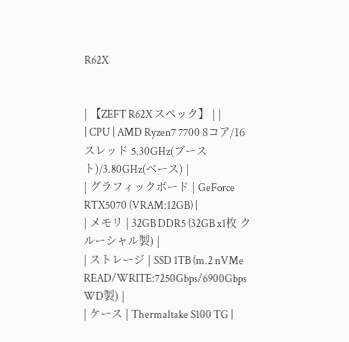R62X


| 【ZEFT R62X スペック】 | |
| CPU | AMD Ryzen7 7700 8コア/16スレッド 5.30GHz(ブースト)/3.80GHz(ベース) |
| グラフィックボード | GeForce RTX5070 (VRAM:12GB) |
| メモリ | 32GB DDR5 (32GB x1枚 クルーシャル製) |
| ストレージ | SSD 1TB (m.2 nVMe READ/WRITE:7250Gbps/6900Gbps WD製) |
| ケース | Thermaltake S100 TG |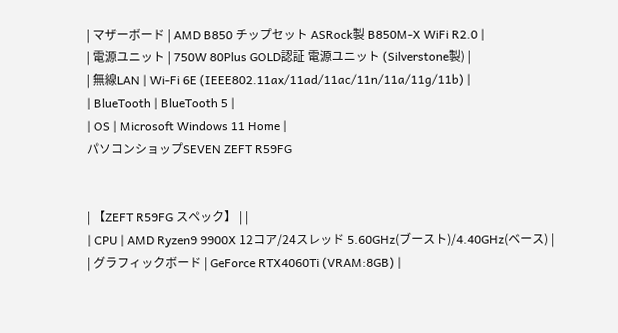| マザーボード | AMD B850 チップセット ASRock製 B850M-X WiFi R2.0 |
| 電源ユニット | 750W 80Plus GOLD認証 電源ユニット (Silverstone製) |
| 無線LAN | Wi-Fi 6E (IEEE802.11ax/11ad/11ac/11n/11a/11g/11b) |
| BlueTooth | BlueTooth 5 |
| OS | Microsoft Windows 11 Home |
パソコンショップSEVEN ZEFT R59FG


| 【ZEFT R59FG スペック】 | |
| CPU | AMD Ryzen9 9900X 12コア/24スレッド 5.60GHz(ブースト)/4.40GHz(ベース) |
| グラフィックボード | GeForce RTX4060Ti (VRAM:8GB) |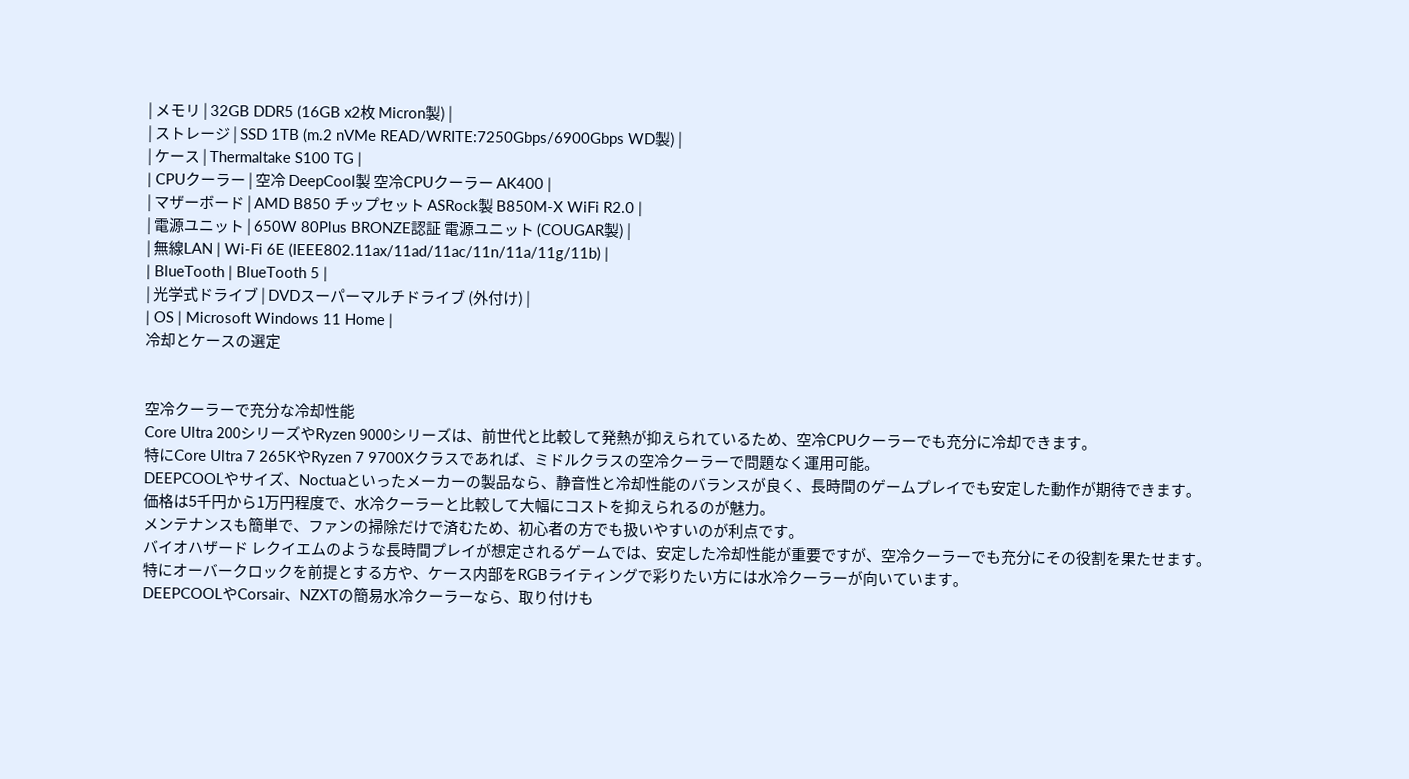| メモリ | 32GB DDR5 (16GB x2枚 Micron製) |
| ストレージ | SSD 1TB (m.2 nVMe READ/WRITE:7250Gbps/6900Gbps WD製) |
| ケース | Thermaltake S100 TG |
| CPUクーラー | 空冷 DeepCool製 空冷CPUクーラー AK400 |
| マザーボード | AMD B850 チップセット ASRock製 B850M-X WiFi R2.0 |
| 電源ユニット | 650W 80Plus BRONZE認証 電源ユニット (COUGAR製) |
| 無線LAN | Wi-Fi 6E (IEEE802.11ax/11ad/11ac/11n/11a/11g/11b) |
| BlueTooth | BlueTooth 5 |
| 光学式ドライブ | DVDスーパーマルチドライブ (外付け) |
| OS | Microsoft Windows 11 Home |
冷却とケースの選定


空冷クーラーで充分な冷却性能
Core Ultra 200シリーズやRyzen 9000シリーズは、前世代と比較して発熱が抑えられているため、空冷CPUクーラーでも充分に冷却できます。
特にCore Ultra 7 265KやRyzen 7 9700Xクラスであれば、ミドルクラスの空冷クーラーで問題なく運用可能。
DEEPCOOLやサイズ、Noctuaといったメーカーの製品なら、静音性と冷却性能のバランスが良く、長時間のゲームプレイでも安定した動作が期待できます。
価格は5千円から1万円程度で、水冷クーラーと比較して大幅にコストを抑えられるのが魅力。
メンテナンスも簡単で、ファンの掃除だけで済むため、初心者の方でも扱いやすいのが利点です。
バイオハザード レクイエムのような長時間プレイが想定されるゲームでは、安定した冷却性能が重要ですが、空冷クーラーでも充分にその役割を果たせます。
特にオーバークロックを前提とする方や、ケース内部をRGBライティングで彩りたい方には水冷クーラーが向いています。
DEEPCOOLやCorsair、NZXTの簡易水冷クーラーなら、取り付けも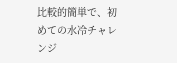比較的簡単で、初めての水冷チャレンジ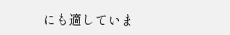にも適していま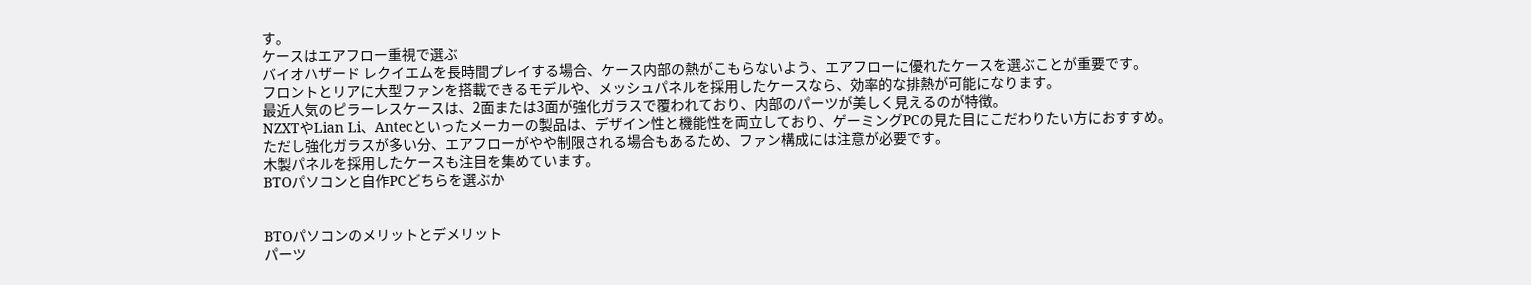す。
ケースはエアフロー重視で選ぶ
バイオハザード レクイエムを長時間プレイする場合、ケース内部の熱がこもらないよう、エアフローに優れたケースを選ぶことが重要です。
フロントとリアに大型ファンを搭載できるモデルや、メッシュパネルを採用したケースなら、効率的な排熱が可能になります。
最近人気のピラーレスケースは、2面または3面が強化ガラスで覆われており、内部のパーツが美しく見えるのが特徴。
NZXTやLian Li、Antecといったメーカーの製品は、デザイン性と機能性を両立しており、ゲーミングPCの見た目にこだわりたい方におすすめ。
ただし強化ガラスが多い分、エアフローがやや制限される場合もあるため、ファン構成には注意が必要です。
木製パネルを採用したケースも注目を集めています。
BTOパソコンと自作PCどちらを選ぶか


BTOパソコンのメリットとデメリット
パーツ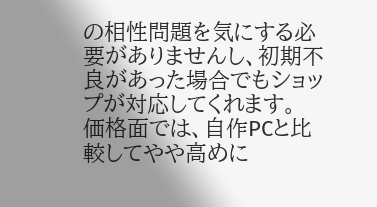の相性問題を気にする必要がありませんし、初期不良があった場合でもショップが対応してくれます。
価格面では、自作PCと比較してやや高めに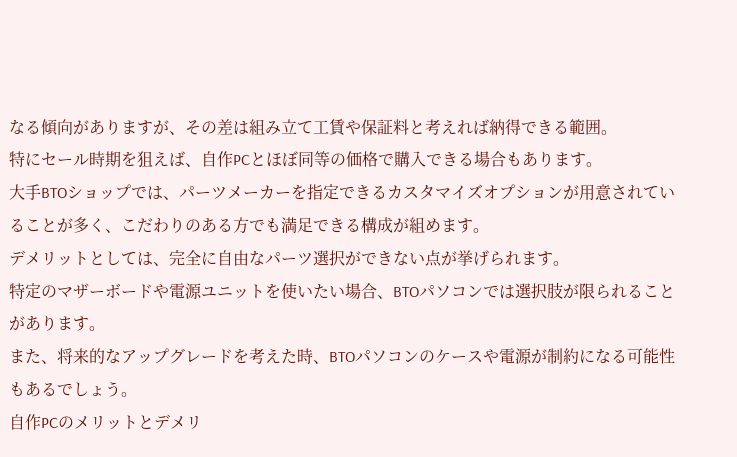なる傾向がありますが、その差は組み立て工賃や保証料と考えれば納得できる範囲。
特にセール時期を狙えば、自作PCとほぼ同等の価格で購入できる場合もあります。
大手BTOショップでは、パーツメーカーを指定できるカスタマイズオプションが用意されていることが多く、こだわりのある方でも満足できる構成が組めます。
デメリットとしては、完全に自由なパーツ選択ができない点が挙げられます。
特定のマザーボードや電源ユニットを使いたい場合、BTOパソコンでは選択肢が限られることがあります。
また、将来的なアップグレードを考えた時、BTOパソコンのケースや電源が制約になる可能性もあるでしょう。
自作PCのメリットとデメリ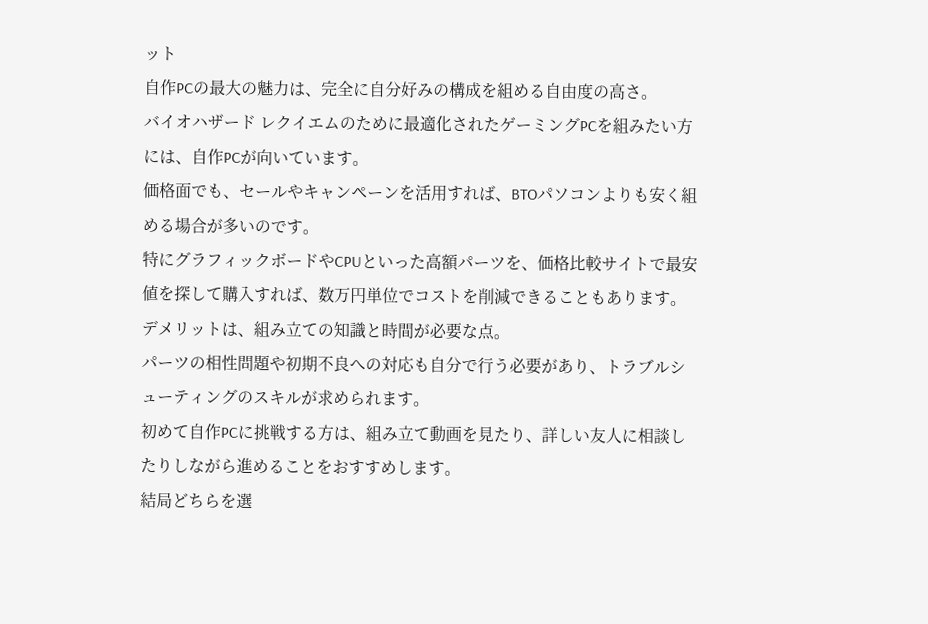ット
自作PCの最大の魅力は、完全に自分好みの構成を組める自由度の高さ。
バイオハザード レクイエムのために最適化されたゲーミングPCを組みたい方には、自作PCが向いています。
価格面でも、セールやキャンペーンを活用すれば、BTOパソコンよりも安く組める場合が多いのです。
特にグラフィックボードやCPUといった高額パーツを、価格比較サイトで最安値を探して購入すれば、数万円単位でコストを削減できることもあります。
デメリットは、組み立ての知識と時間が必要な点。
パーツの相性問題や初期不良への対応も自分で行う必要があり、トラブルシューティングのスキルが求められます。
初めて自作PCに挑戦する方は、組み立て動画を見たり、詳しい友人に相談したりしながら進めることをおすすめします。
結局どちらを選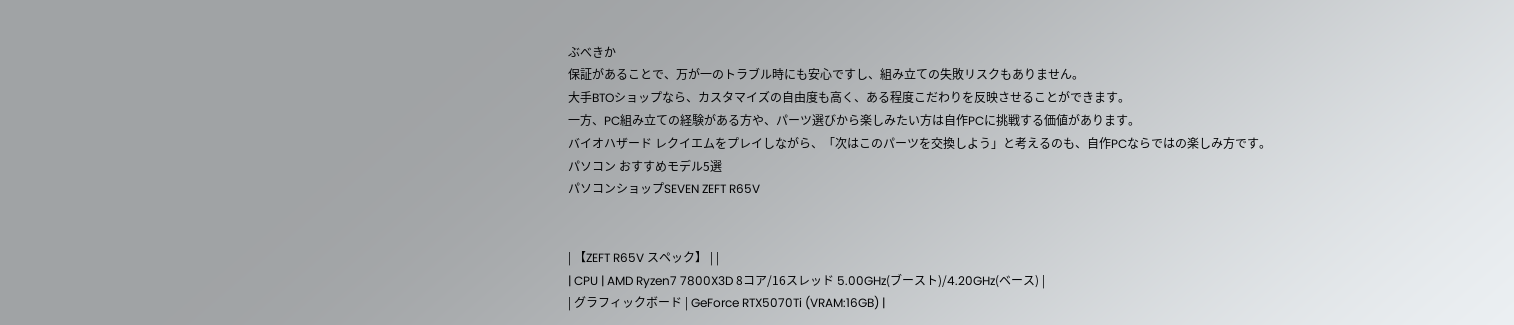ぶべきか
保証があることで、万が一のトラブル時にも安心ですし、組み立ての失敗リスクもありません。
大手BTOショップなら、カスタマイズの自由度も高く、ある程度こだわりを反映させることができます。
一方、PC組み立ての経験がある方や、パーツ選びから楽しみたい方は自作PCに挑戦する価値があります。
バイオハザード レクイエムをプレイしながら、「次はこのパーツを交換しよう」と考えるのも、自作PCならではの楽しみ方です。
パソコン おすすめモデル5選
パソコンショップSEVEN ZEFT R65V


| 【ZEFT R65V スペック】 | |
| CPU | AMD Ryzen7 7800X3D 8コア/16スレッド 5.00GHz(ブースト)/4.20GHz(ベース) |
| グラフィックボード | GeForce RTX5070Ti (VRAM:16GB) |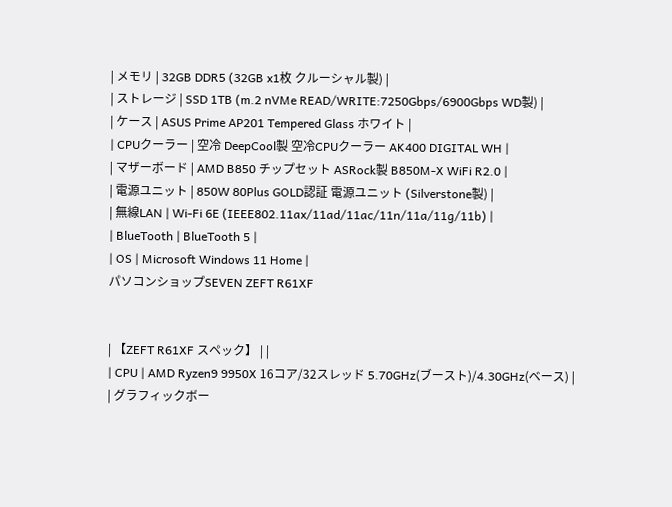| メモリ | 32GB DDR5 (32GB x1枚 クルーシャル製) |
| ストレージ | SSD 1TB (m.2 nVMe READ/WRITE:7250Gbps/6900Gbps WD製) |
| ケース | ASUS Prime AP201 Tempered Glass ホワイト |
| CPUクーラー | 空冷 DeepCool製 空冷CPUクーラー AK400 DIGITAL WH |
| マザーボード | AMD B850 チップセット ASRock製 B850M-X WiFi R2.0 |
| 電源ユニット | 850W 80Plus GOLD認証 電源ユニット (Silverstone製) |
| 無線LAN | Wi-Fi 6E (IEEE802.11ax/11ad/11ac/11n/11a/11g/11b) |
| BlueTooth | BlueTooth 5 |
| OS | Microsoft Windows 11 Home |
パソコンショップSEVEN ZEFT R61XF


| 【ZEFT R61XF スペック】 | |
| CPU | AMD Ryzen9 9950X 16コア/32スレッド 5.70GHz(ブースト)/4.30GHz(ベース) |
| グラフィックボー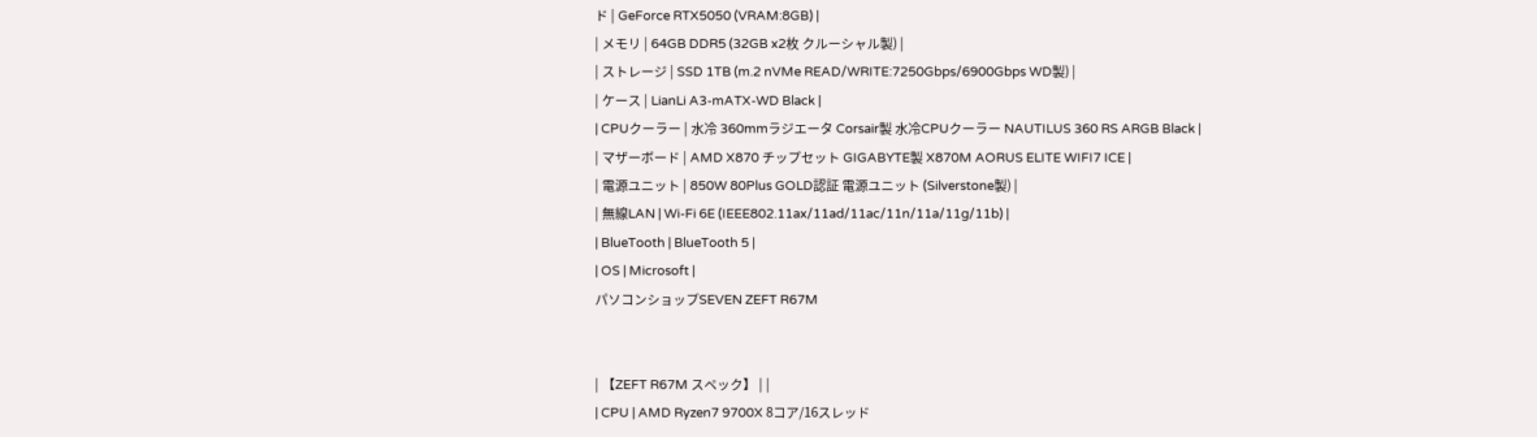ド | GeForce RTX5050 (VRAM:8GB) |
| メモリ | 64GB DDR5 (32GB x2枚 クルーシャル製) |
| ストレージ | SSD 1TB (m.2 nVMe READ/WRITE:7250Gbps/6900Gbps WD製) |
| ケース | LianLi A3-mATX-WD Black |
| CPUクーラー | 水冷 360mmラジエータ Corsair製 水冷CPUクーラー NAUTILUS 360 RS ARGB Black |
| マザーボード | AMD X870 チップセット GIGABYTE製 X870M AORUS ELITE WIFI7 ICE |
| 電源ユニット | 850W 80Plus GOLD認証 電源ユニット (Silverstone製) |
| 無線LAN | Wi-Fi 6E (IEEE802.11ax/11ad/11ac/11n/11a/11g/11b) |
| BlueTooth | BlueTooth 5 |
| OS | Microsoft |
パソコンショップSEVEN ZEFT R67M


| 【ZEFT R67M スペック】 | |
| CPU | AMD Ryzen7 9700X 8コア/16スレッド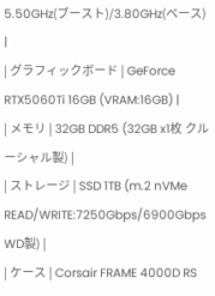5.50GHz(ブースト)/3.80GHz(ベース) |
| グラフィックボード | GeForce RTX5060Ti 16GB (VRAM:16GB) |
| メモリ | 32GB DDR5 (32GB x1枚 クルーシャル製) |
| ストレージ | SSD 1TB (m.2 nVMe READ/WRITE:7250Gbps/6900Gbps WD製) |
| ケース | Corsair FRAME 4000D RS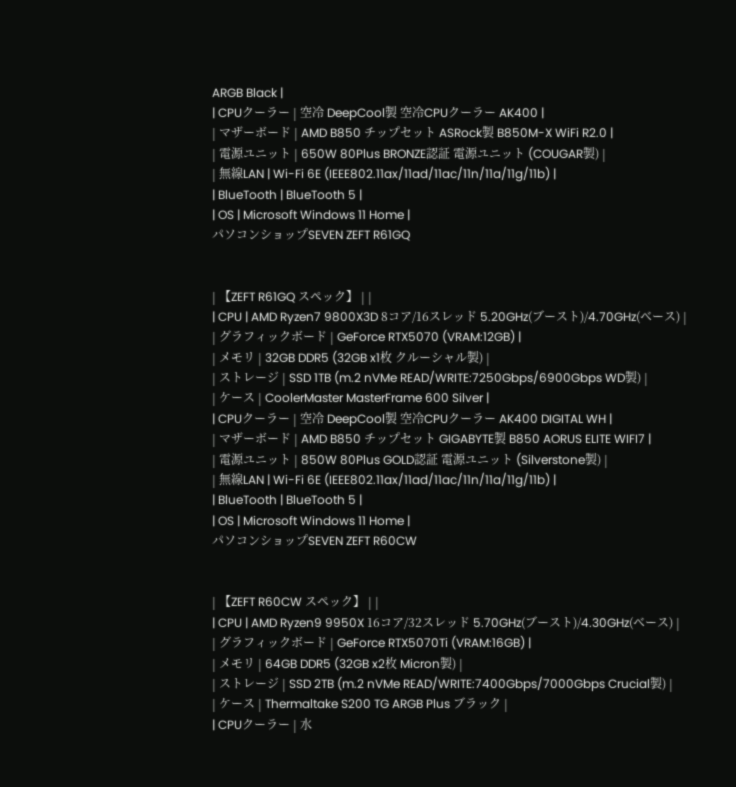ARGB Black |
| CPUクーラー | 空冷 DeepCool製 空冷CPUクーラー AK400 |
| マザーボード | AMD B850 チップセット ASRock製 B850M-X WiFi R2.0 |
| 電源ユニット | 650W 80Plus BRONZE認証 電源ユニット (COUGAR製) |
| 無線LAN | Wi-Fi 6E (IEEE802.11ax/11ad/11ac/11n/11a/11g/11b) |
| BlueTooth | BlueTooth 5 |
| OS | Microsoft Windows 11 Home |
パソコンショップSEVEN ZEFT R61GQ


| 【ZEFT R61GQ スペック】 | |
| CPU | AMD Ryzen7 9800X3D 8コア/16スレッド 5.20GHz(ブースト)/4.70GHz(ベース) |
| グラフィックボード | GeForce RTX5070 (VRAM:12GB) |
| メモリ | 32GB DDR5 (32GB x1枚 クルーシャル製) |
| ストレージ | SSD 1TB (m.2 nVMe READ/WRITE:7250Gbps/6900Gbps WD製) |
| ケース | CoolerMaster MasterFrame 600 Silver |
| CPUクーラー | 空冷 DeepCool製 空冷CPUクーラー AK400 DIGITAL WH |
| マザーボード | AMD B850 チップセット GIGABYTE製 B850 AORUS ELITE WIFI7 |
| 電源ユニット | 850W 80Plus GOLD認証 電源ユニット (Silverstone製) |
| 無線LAN | Wi-Fi 6E (IEEE802.11ax/11ad/11ac/11n/11a/11g/11b) |
| BlueTooth | BlueTooth 5 |
| OS | Microsoft Windows 11 Home |
パソコンショップSEVEN ZEFT R60CW


| 【ZEFT R60CW スペック】 | |
| CPU | AMD Ryzen9 9950X 16コア/32スレッド 5.70GHz(ブースト)/4.30GHz(ベース) |
| グラフィックボード | GeForce RTX5070Ti (VRAM:16GB) |
| メモリ | 64GB DDR5 (32GB x2枚 Micron製) |
| ストレージ | SSD 2TB (m.2 nVMe READ/WRITE:7400Gbps/7000Gbps Crucial製) |
| ケース | Thermaltake S200 TG ARGB Plus ブラック |
| CPUクーラー | 水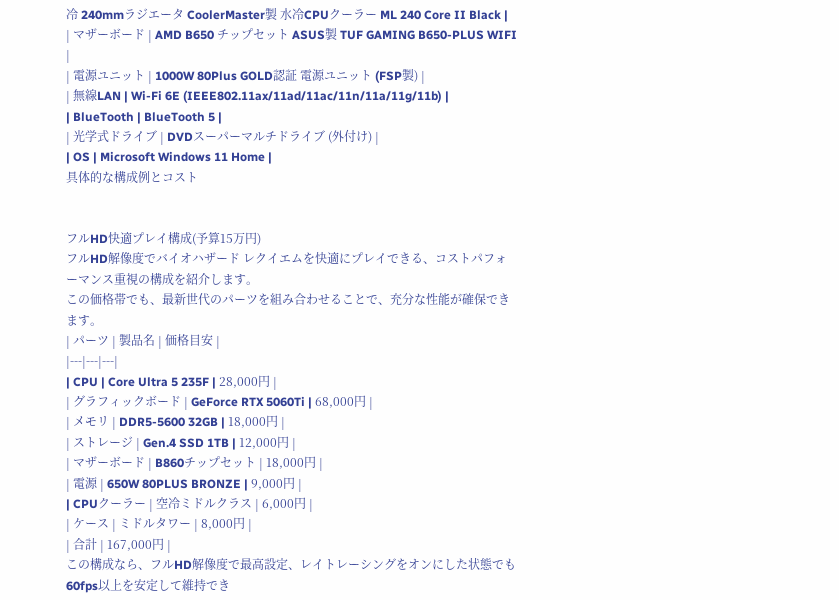冷 240mmラジエータ CoolerMaster製 水冷CPUクーラー ML 240 Core II Black |
| マザーボード | AMD B650 チップセット ASUS製 TUF GAMING B650-PLUS WIFI |
| 電源ユニット | 1000W 80Plus GOLD認証 電源ユニット (FSP製) |
| 無線LAN | Wi-Fi 6E (IEEE802.11ax/11ad/11ac/11n/11a/11g/11b) |
| BlueTooth | BlueTooth 5 |
| 光学式ドライブ | DVDスーパーマルチドライブ (外付け) |
| OS | Microsoft Windows 11 Home |
具体的な構成例とコスト


フルHD快適プレイ構成(予算15万円)
フルHD解像度でバイオハザード レクイエムを快適にプレイできる、コストパフォーマンス重視の構成を紹介します。
この価格帯でも、最新世代のパーツを組み合わせることで、充分な性能が確保できます。
| パーツ | 製品名 | 価格目安 |
|---|---|---|
| CPU | Core Ultra 5 235F | 28,000円 |
| グラフィックボード | GeForce RTX 5060Ti | 68,000円 |
| メモリ | DDR5-5600 32GB | 18,000円 |
| ストレージ | Gen.4 SSD 1TB | 12,000円 |
| マザーボード | B860チップセット | 18,000円 |
| 電源 | 650W 80PLUS BRONZE | 9,000円 |
| CPUクーラー | 空冷ミドルクラス | 6,000円 |
| ケース | ミドルタワー | 8,000円 |
| 合計 | 167,000円 |
この構成なら、フルHD解像度で最高設定、レイトレーシングをオンにした状態でも60fps以上を安定して維持でき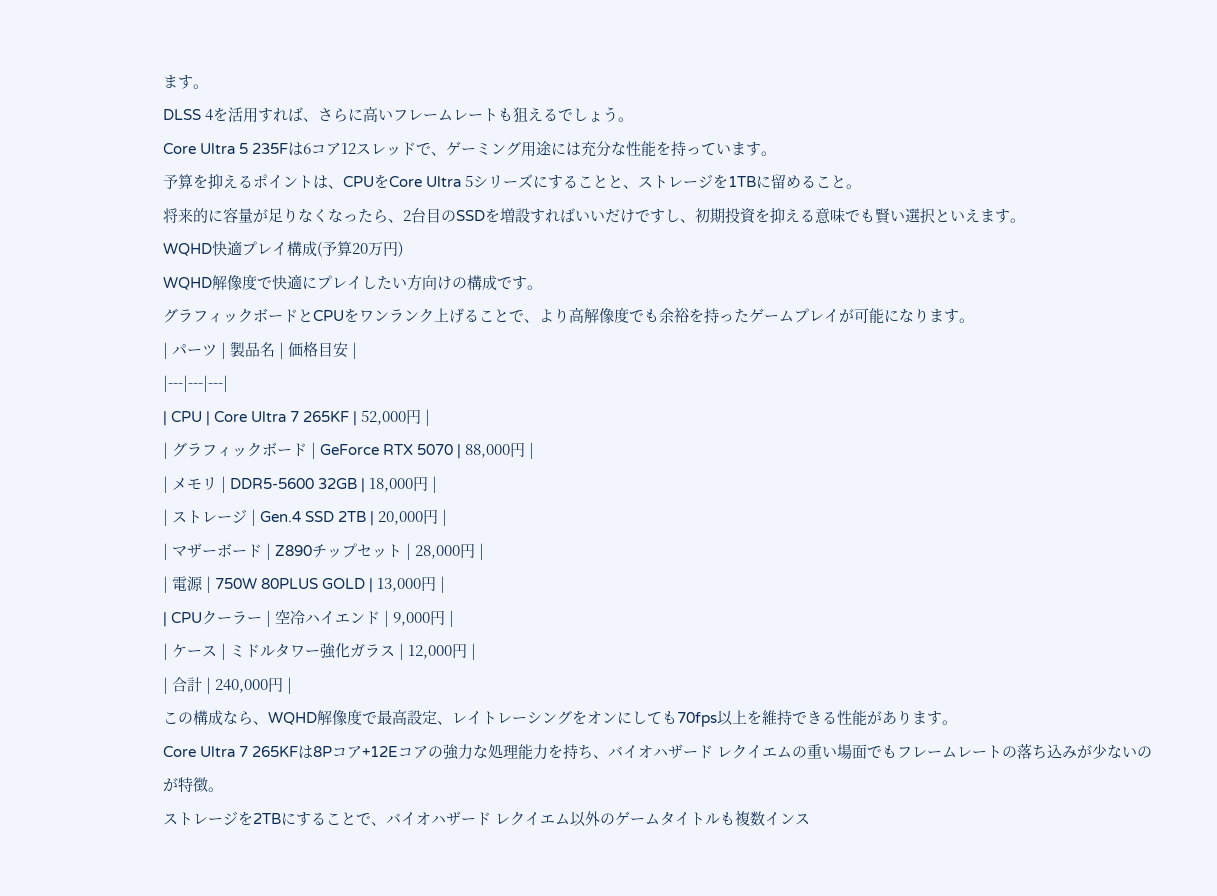ます。
DLSS 4を活用すれば、さらに高いフレームレートも狙えるでしょう。
Core Ultra 5 235Fは6コア12スレッドで、ゲーミング用途には充分な性能を持っています。
予算を抑えるポイントは、CPUをCore Ultra 5シリーズにすることと、ストレージを1TBに留めること。
将来的に容量が足りなくなったら、2台目のSSDを増設すればいいだけですし、初期投資を抑える意味でも賢い選択といえます。
WQHD快適プレイ構成(予算20万円)
WQHD解像度で快適にプレイしたい方向けの構成です。
グラフィックボードとCPUをワンランク上げることで、より高解像度でも余裕を持ったゲームプレイが可能になります。
| パーツ | 製品名 | 価格目安 |
|---|---|---|
| CPU | Core Ultra 7 265KF | 52,000円 |
| グラフィックボード | GeForce RTX 5070 | 88,000円 |
| メモリ | DDR5-5600 32GB | 18,000円 |
| ストレージ | Gen.4 SSD 2TB | 20,000円 |
| マザーボード | Z890チップセット | 28,000円 |
| 電源 | 750W 80PLUS GOLD | 13,000円 |
| CPUクーラー | 空冷ハイエンド | 9,000円 |
| ケース | ミドルタワー強化ガラス | 12,000円 |
| 合計 | 240,000円 |
この構成なら、WQHD解像度で最高設定、レイトレーシングをオンにしても70fps以上を維持できる性能があります。
Core Ultra 7 265KFは8Pコア+12Eコアの強力な処理能力を持ち、バイオハザード レクイエムの重い場面でもフレームレートの落ち込みが少ないのが特徴。
ストレージを2TBにすることで、バイオハザード レクイエム以外のゲームタイトルも複数インス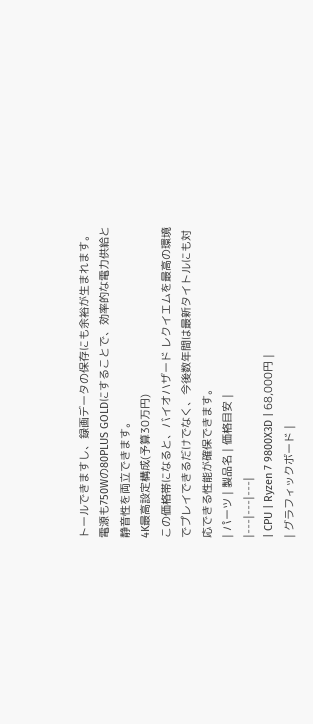トールできますし、録画データの保存にも余裕が生まれます。
電源も750Wの80PLUS GOLDにすることで、効率的な電力供給と静音性を両立できます。
4K最高設定構成(予算30万円)
この価格帯になると、バイオハザード レクイエムを最高の環境でプレイできるだけでなく、今後数年間は最新タイトルにも対応できる性能が確保できます。
| パーツ | 製品名 | 価格目安 |
|---|---|---|
| CPU | Ryzen 7 9800X3D | 68,000円 |
| グラフィックボード |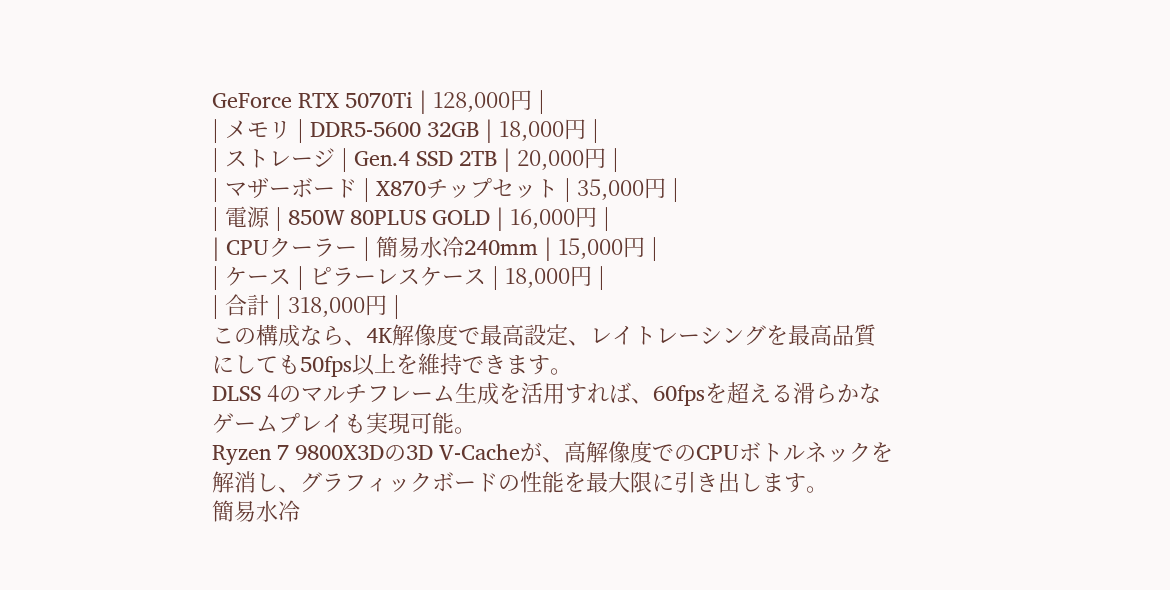GeForce RTX 5070Ti | 128,000円 |
| メモリ | DDR5-5600 32GB | 18,000円 |
| ストレージ | Gen.4 SSD 2TB | 20,000円 |
| マザーボード | X870チップセット | 35,000円 |
| 電源 | 850W 80PLUS GOLD | 16,000円 |
| CPUクーラー | 簡易水冷240mm | 15,000円 |
| ケース | ピラーレスケース | 18,000円 |
| 合計 | 318,000円 |
この構成なら、4K解像度で最高設定、レイトレーシングを最高品質にしても50fps以上を維持できます。
DLSS 4のマルチフレーム生成を活用すれば、60fpsを超える滑らかなゲームプレイも実現可能。
Ryzen 7 9800X3Dの3D V-Cacheが、高解像度でのCPUボトルネックを解消し、グラフィックボードの性能を最大限に引き出します。
簡易水冷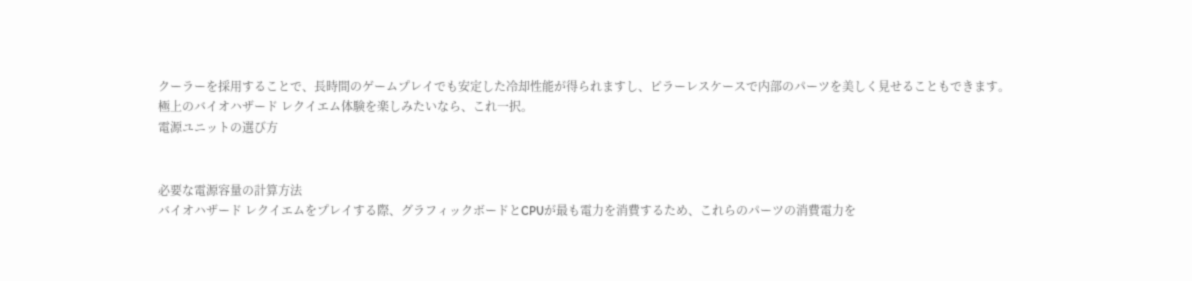クーラーを採用することで、長時間のゲームプレイでも安定した冷却性能が得られますし、ピラーレスケースで内部のパーツを美しく見せることもできます。
極上のバイオハザード レクイエム体験を楽しみたいなら、これ一択。
電源ユニットの選び方


必要な電源容量の計算方法
バイオハザード レクイエムをプレイする際、グラフィックボードとCPUが最も電力を消費するため、これらのパーツの消費電力を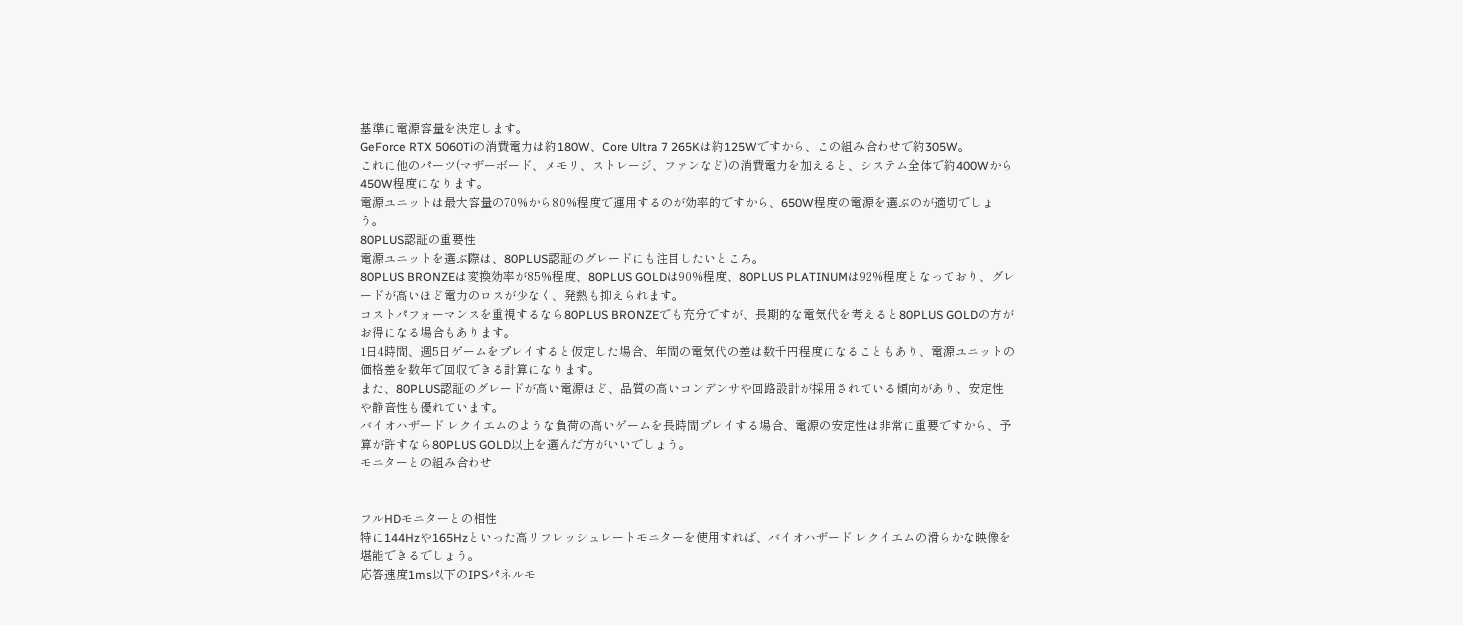基準に電源容量を決定します。
GeForce RTX 5060Tiの消費電力は約180W、Core Ultra 7 265Kは約125Wですから、この組み合わせで約305W。
これに他のパーツ(マザーボード、メモリ、ストレージ、ファンなど)の消費電力を加えると、システム全体で約400Wから450W程度になります。
電源ユニットは最大容量の70%から80%程度で運用するのが効率的ですから、650W程度の電源を選ぶのが適切でしょう。
80PLUS認証の重要性
電源ユニットを選ぶ際は、80PLUS認証のグレードにも注目したいところ。
80PLUS BRONZEは変換効率が85%程度、80PLUS GOLDは90%程度、80PLUS PLATINUMは92%程度となっており、グレードが高いほど電力のロスが少なく、発熱も抑えられます。
コストパフォーマンスを重視するなら80PLUS BRONZEでも充分ですが、長期的な電気代を考えると80PLUS GOLDの方がお得になる場合もあります。
1日4時間、週5日ゲームをプレイすると仮定した場合、年間の電気代の差は数千円程度になることもあり、電源ユニットの価格差を数年で回収できる計算になります。
また、80PLUS認証のグレードが高い電源ほど、品質の高いコンデンサや回路設計が採用されている傾向があり、安定性や静音性も優れています。
バイオハザード レクイエムのような負荷の高いゲームを長時間プレイする場合、電源の安定性は非常に重要ですから、予算が許すなら80PLUS GOLD以上を選んだ方がいいでしょう。
モニターとの組み合わせ


フルHDモニターとの相性
特に144Hzや165Hzといった高リフレッシュレートモニターを使用すれば、バイオハザード レクイエムの滑らかな映像を堪能できるでしょう。
応答速度1ms以下のIPSパネルモ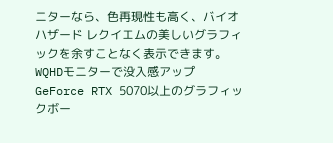ニターなら、色再現性も高く、バイオハザード レクイエムの美しいグラフィックを余すことなく表示できます。
WQHDモニターで没入感アップ
GeForce RTX 5070以上のグラフィックボー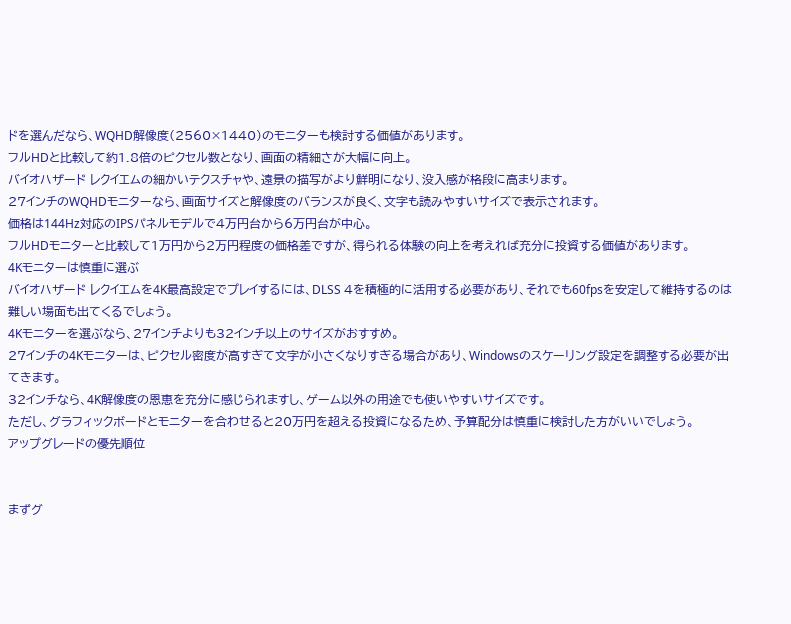ドを選んだなら、WQHD解像度(2560×1440)のモニターも検討する価値があります。
フルHDと比較して約1.8倍のピクセル数となり、画面の精細さが大幅に向上。
バイオハザード レクイエムの細かいテクスチャや、遠景の描写がより鮮明になり、没入感が格段に高まります。
27インチのWQHDモニターなら、画面サイズと解像度のバランスが良く、文字も読みやすいサイズで表示されます。
価格は144Hz対応のIPSパネルモデルで4万円台から6万円台が中心。
フルHDモニターと比較して1万円から2万円程度の価格差ですが、得られる体験の向上を考えれば充分に投資する価値があります。
4Kモニターは慎重に選ぶ
バイオハザード レクイエムを4K最高設定でプレイするには、DLSS 4を積極的に活用する必要があり、それでも60fpsを安定して維持するのは難しい場面も出てくるでしょう。
4Kモニターを選ぶなら、27インチよりも32インチ以上のサイズがおすすめ。
27インチの4Kモニターは、ピクセル密度が高すぎて文字が小さくなりすぎる場合があり、Windowsのスケーリング設定を調整する必要が出てきます。
32インチなら、4K解像度の恩恵を充分に感じられますし、ゲーム以外の用途でも使いやすいサイズです。
ただし、グラフィックボードとモニターを合わせると20万円を超える投資になるため、予算配分は慎重に検討した方がいいでしょう。
アップグレードの優先順位


まずグ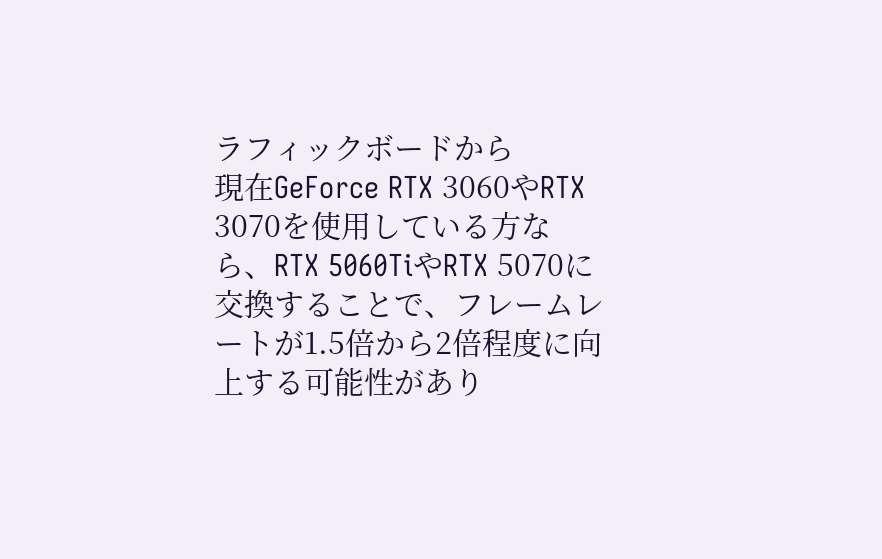ラフィックボードから
現在GeForce RTX 3060やRTX 3070を使用している方なら、RTX 5060TiやRTX 5070に交換することで、フレームレートが1.5倍から2倍程度に向上する可能性があり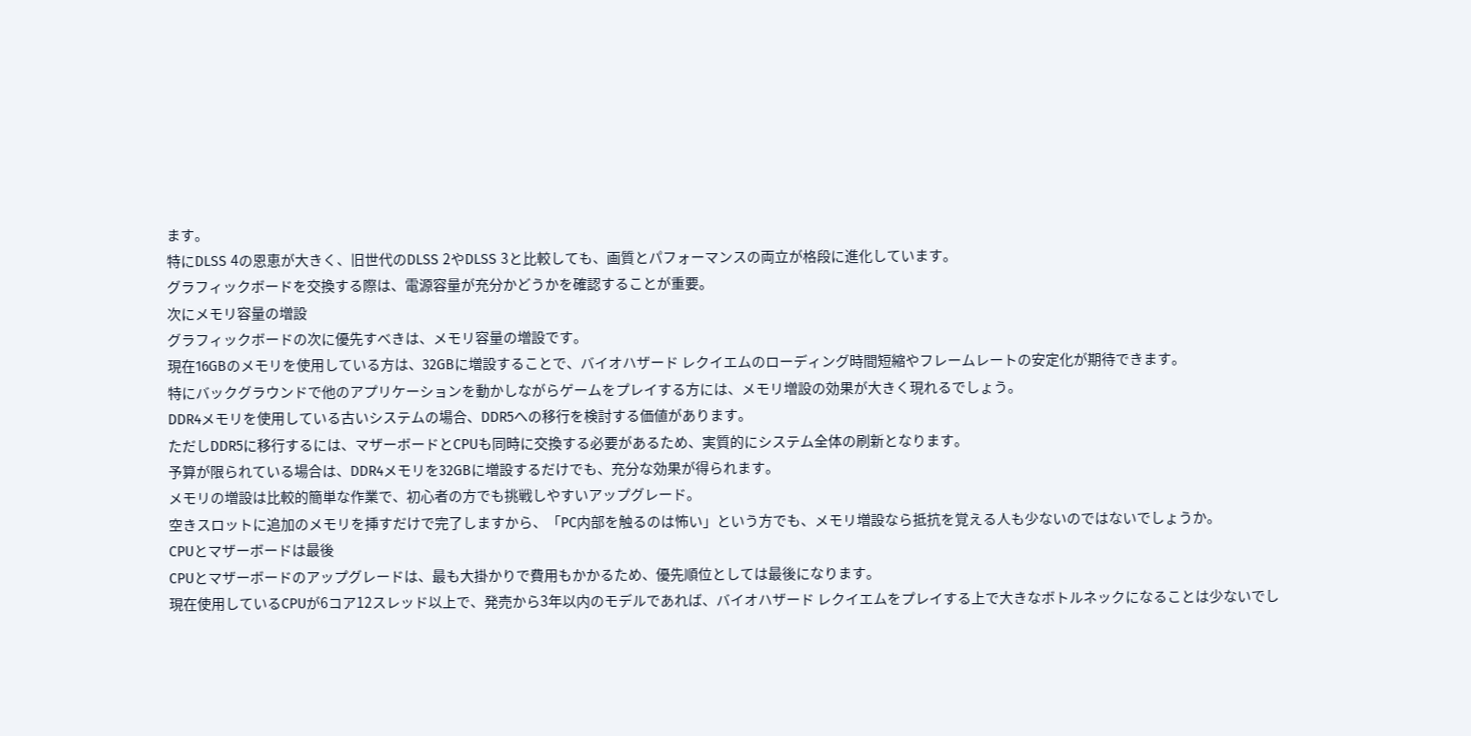ます。
特にDLSS 4の恩恵が大きく、旧世代のDLSS 2やDLSS 3と比較しても、画質とパフォーマンスの両立が格段に進化しています。
グラフィックボードを交換する際は、電源容量が充分かどうかを確認することが重要。
次にメモリ容量の増設
グラフィックボードの次に優先すべきは、メモリ容量の増設です。
現在16GBのメモリを使用している方は、32GBに増設することで、バイオハザード レクイエムのローディング時間短縮やフレームレートの安定化が期待できます。
特にバックグラウンドで他のアプリケーションを動かしながらゲームをプレイする方には、メモリ増設の効果が大きく現れるでしょう。
DDR4メモリを使用している古いシステムの場合、DDR5への移行を検討する価値があります。
ただしDDR5に移行するには、マザーボードとCPUも同時に交換する必要があるため、実質的にシステム全体の刷新となります。
予算が限られている場合は、DDR4メモリを32GBに増設するだけでも、充分な効果が得られます。
メモリの増設は比較的簡単な作業で、初心者の方でも挑戦しやすいアップグレード。
空きスロットに追加のメモリを挿すだけで完了しますから、「PC内部を触るのは怖い」という方でも、メモリ増設なら抵抗を覚える人も少ないのではないでしょうか。
CPUとマザーボードは最後
CPUとマザーボードのアップグレードは、最も大掛かりで費用もかかるため、優先順位としては最後になります。
現在使用しているCPUが6コア12スレッド以上で、発売から3年以内のモデルであれば、バイオハザード レクイエムをプレイする上で大きなボトルネックになることは少ないでし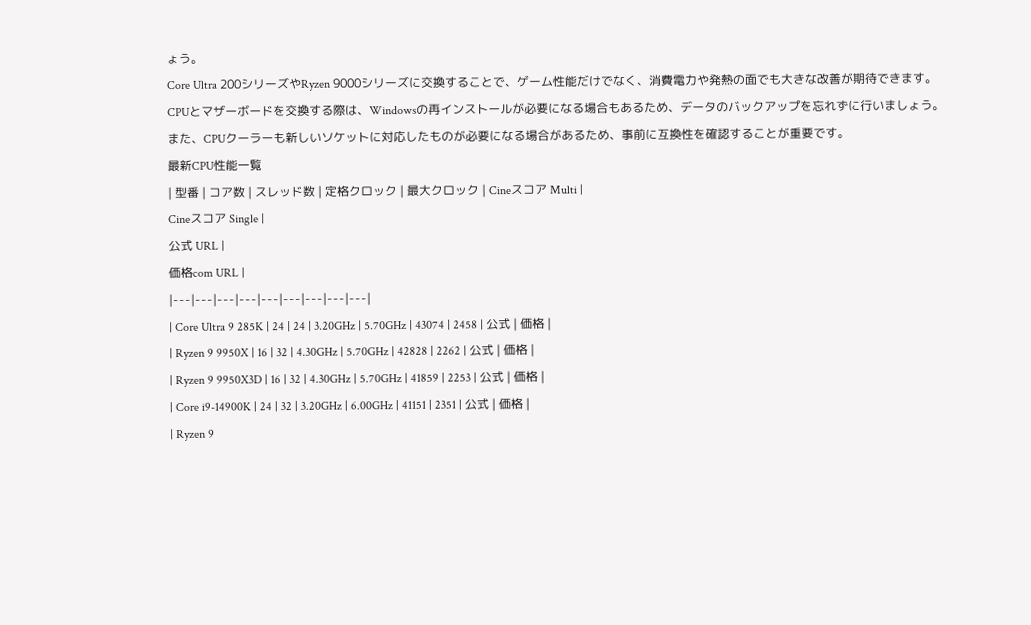ょう。
Core Ultra 200シリーズやRyzen 9000シリーズに交換することで、ゲーム性能だけでなく、消費電力や発熱の面でも大きな改善が期待できます。
CPUとマザーボードを交換する際は、Windowsの再インストールが必要になる場合もあるため、データのバックアップを忘れずに行いましょう。
また、CPUクーラーも新しいソケットに対応したものが必要になる場合があるため、事前に互換性を確認することが重要です。
最新CPU性能一覧
| 型番 | コア数 | スレッド数 | 定格クロック | 最大クロック | Cineスコア Multi |
Cineスコア Single |
公式 URL |
価格com URL |
|---|---|---|---|---|---|---|---|---|
| Core Ultra 9 285K | 24 | 24 | 3.20GHz | 5.70GHz | 43074 | 2458 | 公式 | 価格 |
| Ryzen 9 9950X | 16 | 32 | 4.30GHz | 5.70GHz | 42828 | 2262 | 公式 | 価格 |
| Ryzen 9 9950X3D | 16 | 32 | 4.30GHz | 5.70GHz | 41859 | 2253 | 公式 | 価格 |
| Core i9-14900K | 24 | 32 | 3.20GHz | 6.00GHz | 41151 | 2351 | 公式 | 価格 |
| Ryzen 9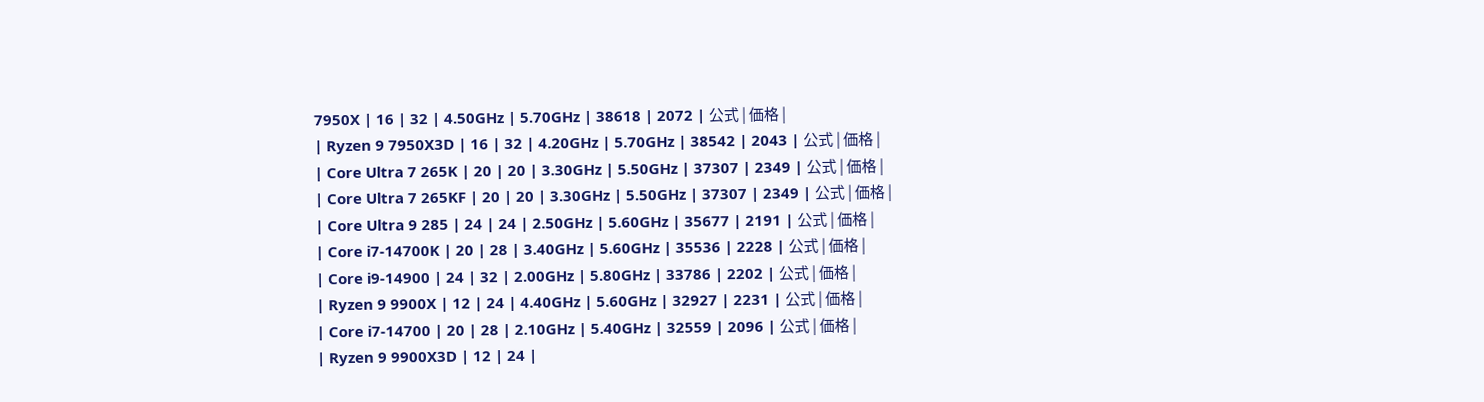7950X | 16 | 32 | 4.50GHz | 5.70GHz | 38618 | 2072 | 公式 | 価格 |
| Ryzen 9 7950X3D | 16 | 32 | 4.20GHz | 5.70GHz | 38542 | 2043 | 公式 | 価格 |
| Core Ultra 7 265K | 20 | 20 | 3.30GHz | 5.50GHz | 37307 | 2349 | 公式 | 価格 |
| Core Ultra 7 265KF | 20 | 20 | 3.30GHz | 5.50GHz | 37307 | 2349 | 公式 | 価格 |
| Core Ultra 9 285 | 24 | 24 | 2.50GHz | 5.60GHz | 35677 | 2191 | 公式 | 価格 |
| Core i7-14700K | 20 | 28 | 3.40GHz | 5.60GHz | 35536 | 2228 | 公式 | 価格 |
| Core i9-14900 | 24 | 32 | 2.00GHz | 5.80GHz | 33786 | 2202 | 公式 | 価格 |
| Ryzen 9 9900X | 12 | 24 | 4.40GHz | 5.60GHz | 32927 | 2231 | 公式 | 価格 |
| Core i7-14700 | 20 | 28 | 2.10GHz | 5.40GHz | 32559 | 2096 | 公式 | 価格 |
| Ryzen 9 9900X3D | 12 | 24 |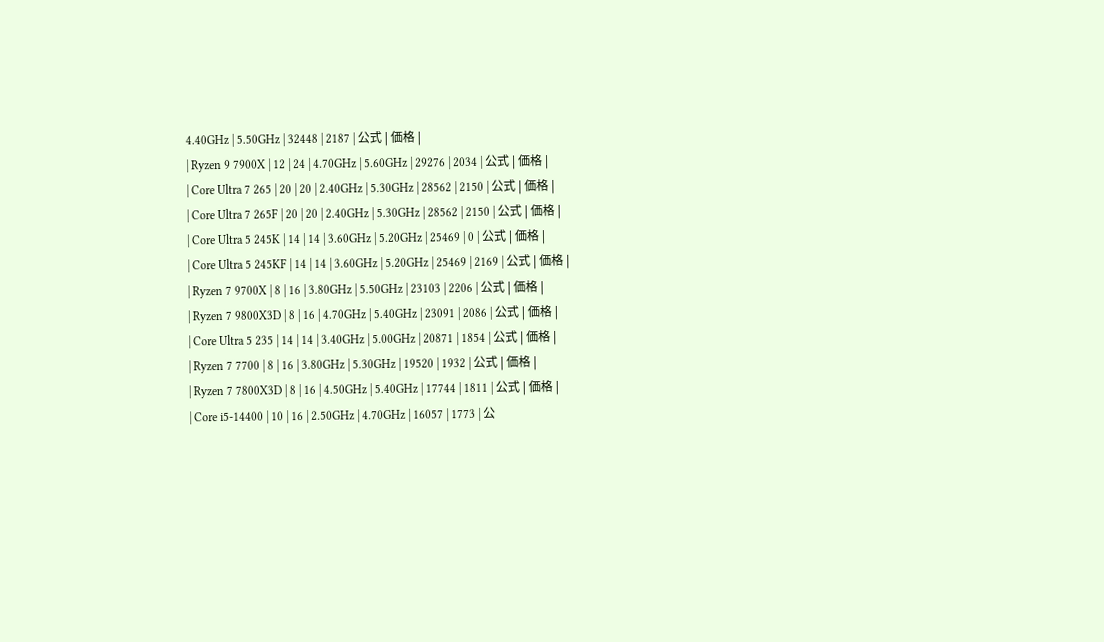4.40GHz | 5.50GHz | 32448 | 2187 | 公式 | 価格 |
| Ryzen 9 7900X | 12 | 24 | 4.70GHz | 5.60GHz | 29276 | 2034 | 公式 | 価格 |
| Core Ultra 7 265 | 20 | 20 | 2.40GHz | 5.30GHz | 28562 | 2150 | 公式 | 価格 |
| Core Ultra 7 265F | 20 | 20 | 2.40GHz | 5.30GHz | 28562 | 2150 | 公式 | 価格 |
| Core Ultra 5 245K | 14 | 14 | 3.60GHz | 5.20GHz | 25469 | 0 | 公式 | 価格 |
| Core Ultra 5 245KF | 14 | 14 | 3.60GHz | 5.20GHz | 25469 | 2169 | 公式 | 価格 |
| Ryzen 7 9700X | 8 | 16 | 3.80GHz | 5.50GHz | 23103 | 2206 | 公式 | 価格 |
| Ryzen 7 9800X3D | 8 | 16 | 4.70GHz | 5.40GHz | 23091 | 2086 | 公式 | 価格 |
| Core Ultra 5 235 | 14 | 14 | 3.40GHz | 5.00GHz | 20871 | 1854 | 公式 | 価格 |
| Ryzen 7 7700 | 8 | 16 | 3.80GHz | 5.30GHz | 19520 | 1932 | 公式 | 価格 |
| Ryzen 7 7800X3D | 8 | 16 | 4.50GHz | 5.40GHz | 17744 | 1811 | 公式 | 価格 |
| Core i5-14400 | 10 | 16 | 2.50GHz | 4.70GHz | 16057 | 1773 | 公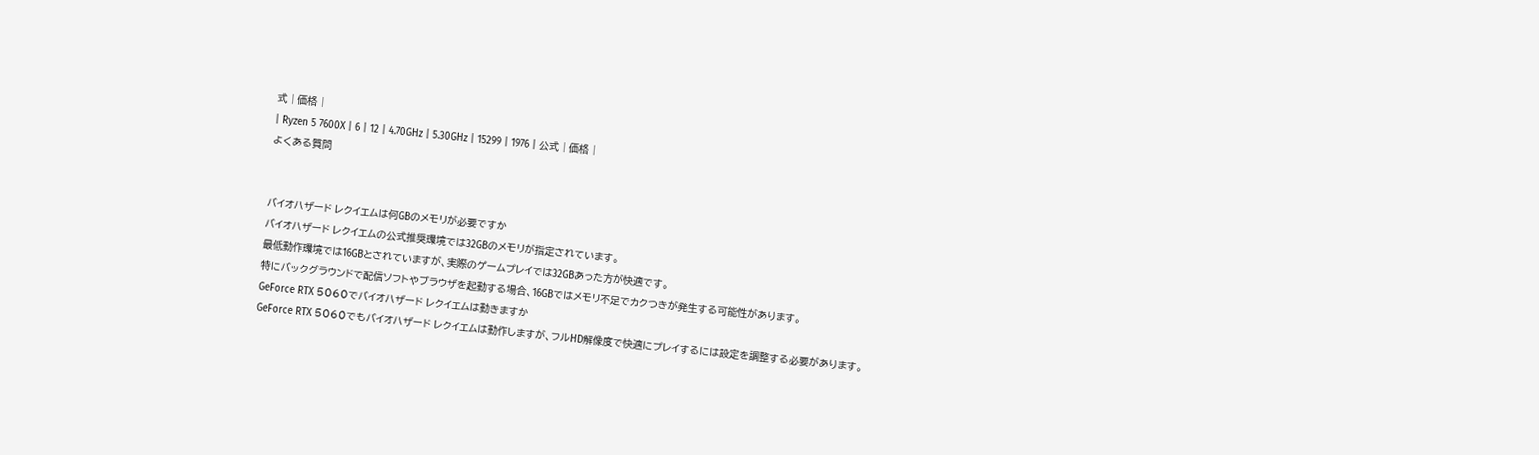式 | 価格 |
| Ryzen 5 7600X | 6 | 12 | 4.70GHz | 5.30GHz | 15299 | 1976 | 公式 | 価格 |
よくある質問


バイオハザード レクイエムは何GBのメモリが必要ですか
バイオハザード レクイエムの公式推奨環境では32GBのメモリが指定されています。
最低動作環境では16GBとされていますが、実際のゲームプレイでは32GBあった方が快適です。
特にバックグラウンドで配信ソフトやブラウザを起動する場合、16GBではメモリ不足でカクつきが発生する可能性があります。
GeForce RTX 5060でバイオハザード レクイエムは動きますか
GeForce RTX 5060でもバイオハザード レクイエムは動作しますが、フルHD解像度で快適にプレイするには設定を調整する必要があります。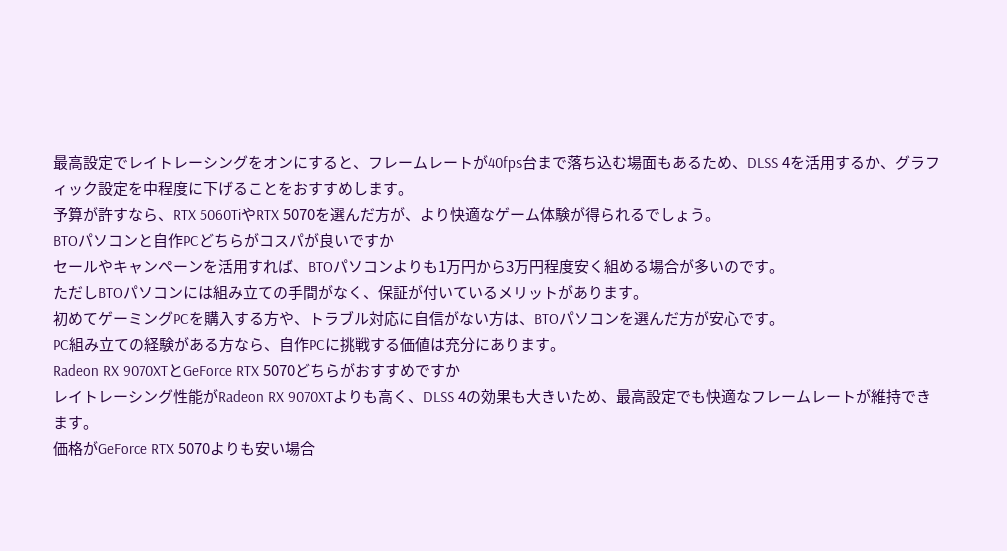最高設定でレイトレーシングをオンにすると、フレームレートが40fps台まで落ち込む場面もあるため、DLSS 4を活用するか、グラフィック設定を中程度に下げることをおすすめします。
予算が許すなら、RTX 5060TiやRTX 5070を選んだ方が、より快適なゲーム体験が得られるでしょう。
BTOパソコンと自作PCどちらがコスパが良いですか
セールやキャンペーンを活用すれば、BTOパソコンよりも1万円から3万円程度安く組める場合が多いのです。
ただしBTOパソコンには組み立ての手間がなく、保証が付いているメリットがあります。
初めてゲーミングPCを購入する方や、トラブル対応に自信がない方は、BTOパソコンを選んだ方が安心です。
PC組み立ての経験がある方なら、自作PCに挑戦する価値は充分にあります。
Radeon RX 9070XTとGeForce RTX 5070どちらがおすすめですか
レイトレーシング性能がRadeon RX 9070XTよりも高く、DLSS 4の効果も大きいため、最高設定でも快適なフレームレートが維持できます。
価格がGeForce RTX 5070よりも安い場合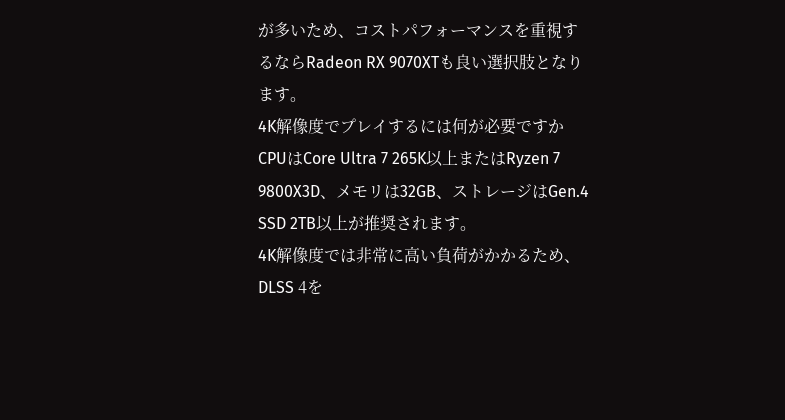が多いため、コストパフォーマンスを重視するならRadeon RX 9070XTも良い選択肢となります。
4K解像度でプレイするには何が必要ですか
CPUはCore Ultra 7 265K以上またはRyzen 7 9800X3D、メモリは32GB、ストレージはGen.4 SSD 2TB以上が推奨されます。
4K解像度では非常に高い負荷がかかるため、DLSS 4を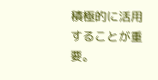積極的に活用することが重要。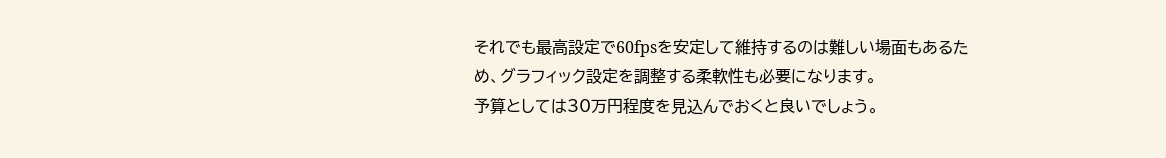それでも最高設定で60fpsを安定して維持するのは難しい場面もあるため、グラフィック設定を調整する柔軟性も必要になります。
予算としては30万円程度を見込んでおくと良いでしょう。